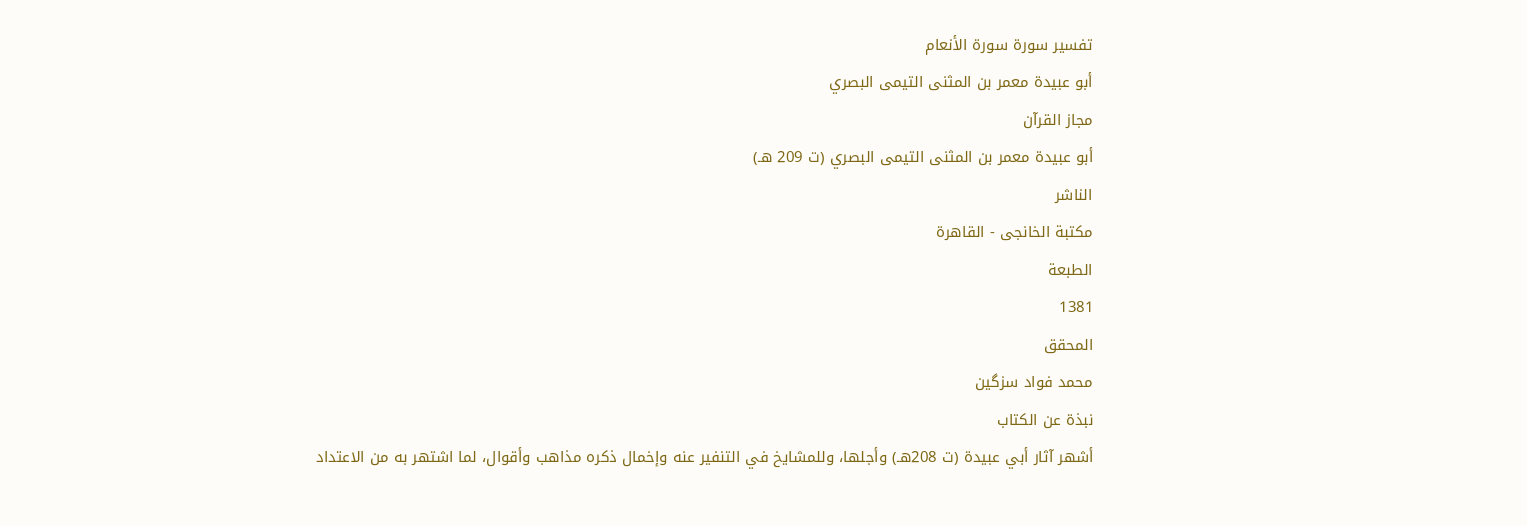تفسير سورة سورة الأنعام
أبو عبيدة معمر بن المثنى التيمى البصري
مجاز القرآن
أبو عبيدة معمر بن المثنى التيمى البصري (ت 209 هـ)
الناشر
مكتبة الخانجى - القاهرة
الطبعة
1381
المحقق
محمد فواد سزگين
نبذة عن الكتاب
أشهر آثار أبي عبيدة (ت 208هـ) وأجلها، وللمشايخ في التنفير عنه وإخمال ذكره مذاهب وأقوال، لما اشتهر به من الاعتداد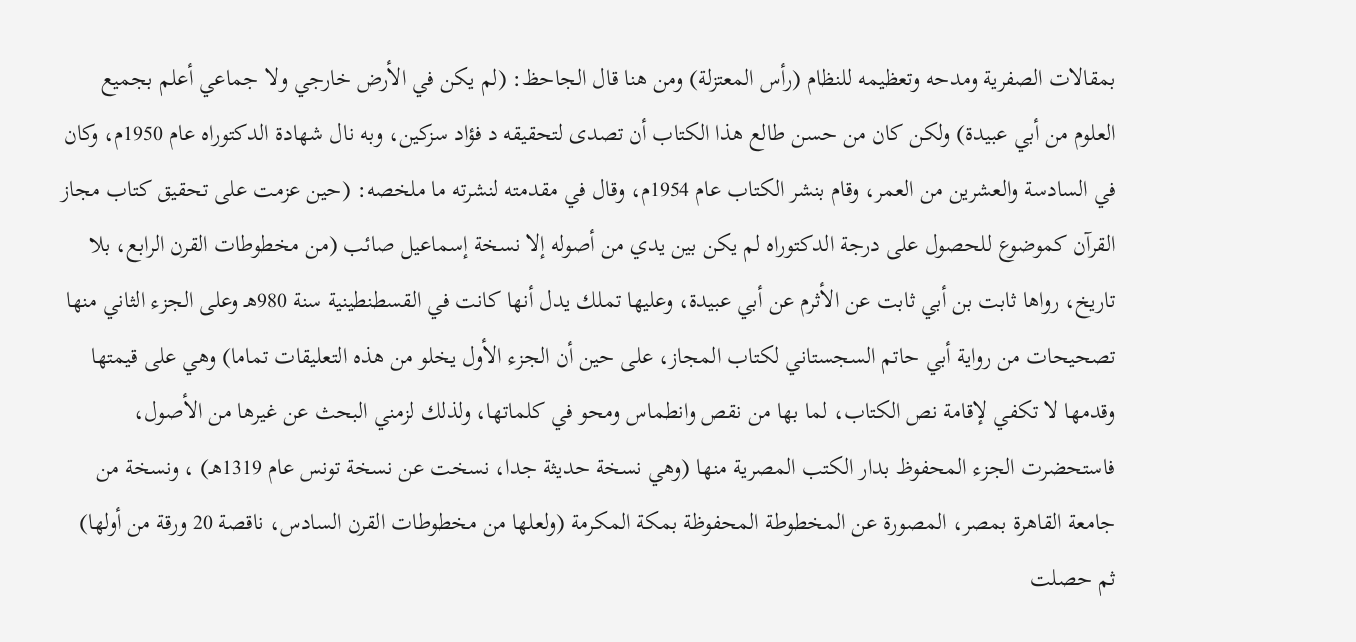بمقالات الصفرية ومدحه وتعظيمه للنظام (رأس المعتزلة) ومن هنا قال الجاحظ: (لم يكن في الأرض خارجي ولا جماعي أعلم بجميع العلوم من أبي عبيدة) ولكن كان من حسن طالع هذا الكتاب أن تصدى لتحقيقه د فؤاد سزكين، وبه نال شهادة الدكتوراه عام 1950م، وكان في السادسة والعشرين من العمر، وقام بنشر الكتاب عام 1954م، وقال في مقدمته لنشرته ما ملخصه: (حين عزمت على تحقيق كتاب مجاز القرآن كموضوع للحصول على درجة الدكتوراه لم يكن بين يدي من أصوله إلا نسخة إسماعيل صائب (من مخطوطات القرن الرابع، بلا تاريخ، رواها ثابت بن أبي ثابت عن الأثرم عن أبي عبيدة، وعليها تملك يدل أنها كانت في القسطنطينية سنة 980هـ وعلى الجزء الثاني منها تصحيحات من رواية أبي حاتم السجستاني لكتاب المجاز، على حين أن الجزء الأول يخلو من هذه التعليقات تماما) وهي على قيمتها وقدمها لا تكفي لإقامة نص الكتاب، لما بها من نقص وانطماس ومحو في كلماتها، ولذلك لزمني البحث عن غيرها من الأصول، فاستحضرت الجزء المحفوظ بدار الكتب المصرية منها (وهي نسخة حديثة جدا، نسخت عن نسخة تونس عام 1319هـ) ، ونسخة من جامعة القاهرة بمصر، المصورة عن المخطوطة المحفوظة بمكة المكرمة (ولعلها من مخطوطات القرن السادس، ناقصة 20 ورقة من أولها) ثم حصلت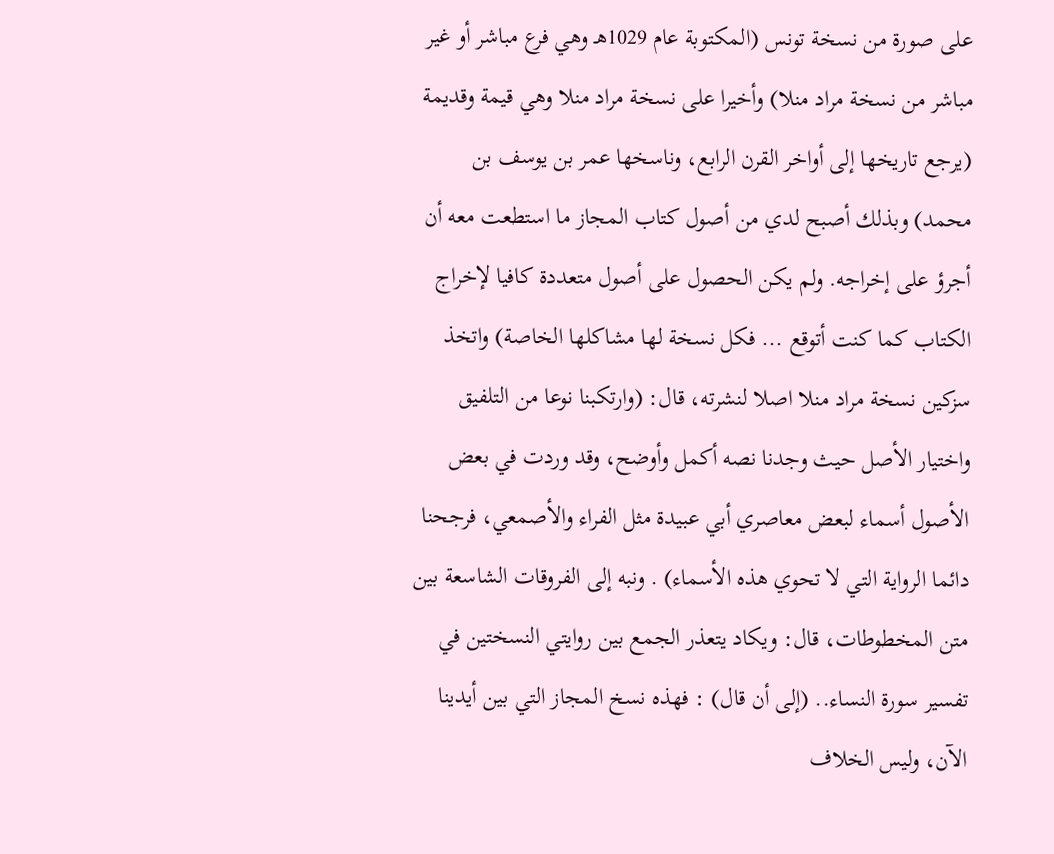على صورة من نسخة تونس (المكتوبة عام 1029هـ وهي فرع مباشر أو غير مباشر من نسخة مراد منلا) وأخيرا على نسخة مراد منلا وهي قيمة وقديمة (يرجع تاريخها إلى أواخر القرن الرابع، وناسخها عمر بن يوسف بن محمد) وبذلك أصبح لدي من أصول كتاب المجاز ما استطعت معه أن أجرؤ على إخراجه. ولم يكن الحصول على أصول متعددة كافيا لإخراج الكتاب كما كنت أتوقع ... فكل نسخة لها مشاكلها الخاصة) واتخذ سزكين نسخة مراد منلا اصلا لنشرته، قال: (وارتكبنا نوعا من التلفيق واختيار الأصل حيث وجدنا نصه أكمل وأوضح، وقد وردت في بعض الأصول أسماء لبعض معاصري أبي عبيدة مثل الفراء والأصمعي، فرجحنا دائما الرواية التي لا تحوي هذه الأسماء) . ونبه إلى الفروقات الشاسعة بين متن المخطوطات، قال: ويكاد يتعذر الجمع بين روايتي النسختين في تفسير سورة النساء.. (إلى أن قال) : فهذه نسخ المجاز التي بين أيدينا الآن، وليس الخلاف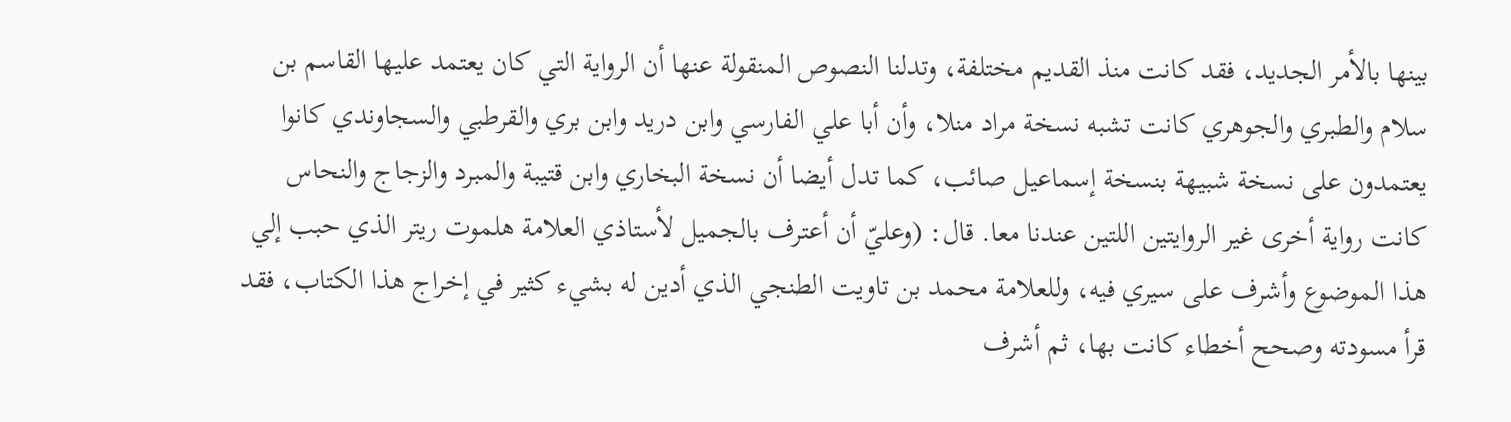بينها بالأمر الجديد، فقد كانت منذ القديم مختلفة، وتدلنا النصوص المنقولة عنها أن الرواية التي كان يعتمد عليها القاسم بن سلام والطبري والجوهري كانت تشبه نسخة مراد منلا، وأن أبا علي الفارسي وابن دريد وابن بري والقرطبي والسجاوندي كانوا يعتمدون على نسخة شبيهة بنسخة إسماعيل صائب، كما تدل أيضا أن نسخة البخاري وابن قتيبة والمبرد والزجاج والنحاس كانت رواية أخرى غير الروايتين اللتين عندنا معا. قال: (وعليّ أن أعترف بالجميل لأستاذي العلامة هلموت ريتر الذي حبب إلي هذا الموضوع وأشرف على سيري فيه، وللعلامة محمد بن تاويت الطنجي الذي أدين له بشيء كثير في إخراج هذا الكتاب، فقد قرأ مسودته وصحح أخطاء كانت بها، ثم أشرف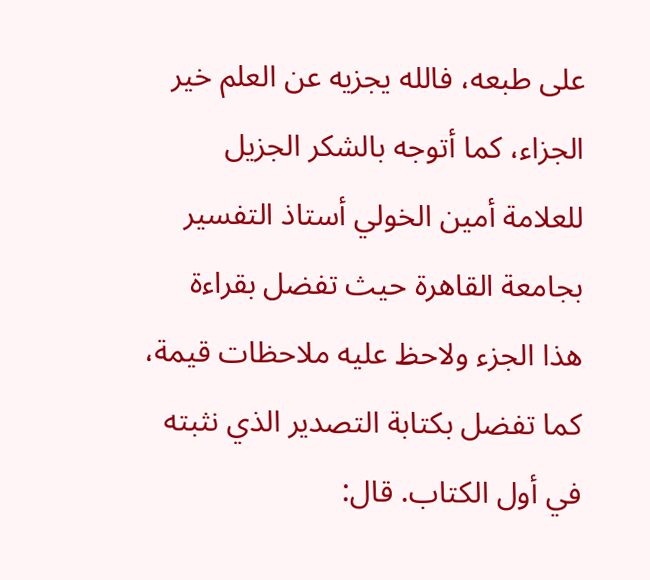على طبعه، فالله يجزيه عن العلم خير الجزاء، كما أتوجه بالشكر الجزيل للعلامة أمين الخولي أستاذ التفسير بجامعة القاهرة حيث تفضل بقراءة هذا الجزء ولاحظ عليه ملاحظات قيمة، كما تفضل بكتابة التصدير الذي نثبته في أول الكتاب. قال: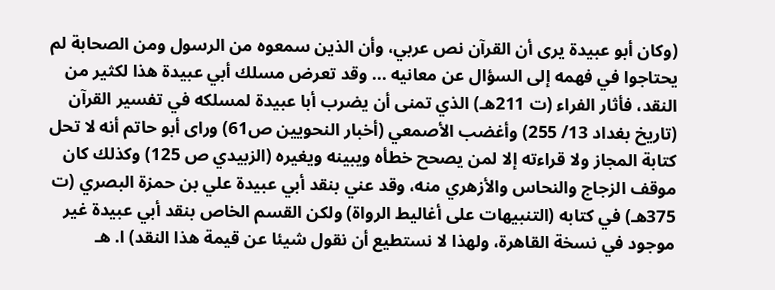(وكان أبو عبيدة يرى أن القرآن نص عربي، وأن الذين سمعوه من الرسول ومن الصحابة لم يحتاجوا في فهمه إلى السؤال عن معانيه ... وقد تعرض مسلك أبي عبيدة هذا لكثير من النقد، فأثار الفراء (ت 211هـ) الذي تمنى أن يضرب أبا عبيدة لمسلكه في تفسير القرآن (تاريخ بغداد 13/ 255) وأغضب الأصمعي (أخبار النحويين ص61) وراى أبو حاتم أنه لا تحل كتابة المجاز ولا قراءته إلا لمن يصحح خطأه ويبينه ويغيره (الزبيدي ص 125) وكذلك كان موقف الزجاج والنحاس والأزهري منه، وقد عني بنقد أبي عبيدة علي بن حمزة البصري (ت 375هـ) في كتابه (التنبيهات على أغاليط الرواة) ولكن القسم الخاص بنقد أبي عبيدة غير موجود في نسخة القاهرة، ولهذا لا نستطيع أن نقول شيئا عن قيمة هذا النقد) ا. هـ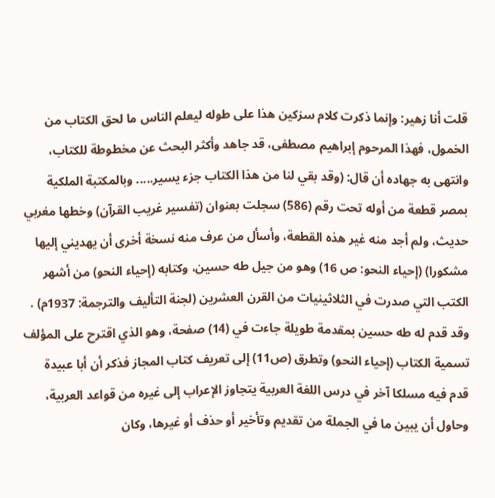قلت أنا زهير: وإنما ذكرت كلام سزكين هذا على طوله ليعلم الناس ما لحق الكتاب من الخمول، فهذا المرحوم إبراهيم مصطفى، قد جاهد وأكثر البحث عن مخطوطة للكتاب، وانتهى به جهاده أن قال: (وقد بقي لنا من هذا الكتاب جزء يسير..... وبالمكتبة الملكية بمصر قطعة من أوله تحت رقم (586) سجلت بعنوان (تفسير غريب القرآن) وخطها مغربي حديث، ولم أجد منه غير هذه القطعة، وأسأل من عرف منه نسخة أخرى أن يهديني إليها مشكورا) (إحياء النحو: ص 16) وهو من جيل طه حسين، وكتابه (إحياء النحو) من أشهر الكتب التي صدرت في الثلاثينيات من القرن العشرين (لجنة التأليف والترجمة: 1937م) . وقد قدم له طه حسين بمقدمة طويلة جاءت في (14) صفحة، وهو الذي اقترح على المؤلف تسمية الكتاب (إحياء النحو) وتطرق (ص11) إلى تعريف كتاب المجاز فذكر أن أبا عبيدة قدم فيه مسلكا آخر في درس اللغة العربية يتجاوز الإعراب إلى غيره من قواعد العربية، وحاول أن يبين ما في الجملة من تقديم وتأخير أو حذف أو غيرها، وكان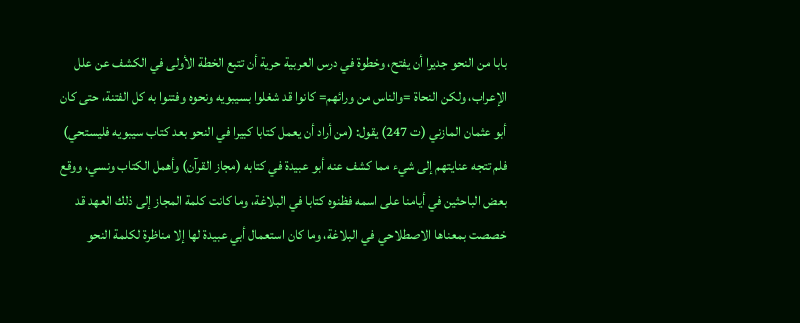بابا من النحو جديرا أن يفتح، وخطوة في درس العربية حرية أن تتبع الخطة الأولى في الكشف عن علل الإعراب، ولكن النحاة =والناس من ورائهم= كانوا قد شغلوا بسيبويه ونحوه وفتنوا به كل الفتنة، حتى كان أبو عثمان المازني (ت 247) يقول: (من أراد أن يعمل كتابا كبيرا في النحو بعد كتاب سيبويه فليستحي) فلم تتجه عنايتهم إلى شيء مما كشف عنه أبو عبيدة في كتابه (مجاز القرآن) وأهمل الكتاب ونسي، ووقع بعض الباحثين في أيامنا على اسمه فظنوه كتابا في البلاغة، وما كانت كلمة المجاز إلى ذلك العهد قد خصصت بمعناها الاصطلاحي في البلاغة، وما كان استعمال أبي عبيدة لها إلا مناظرة لكلمة النحو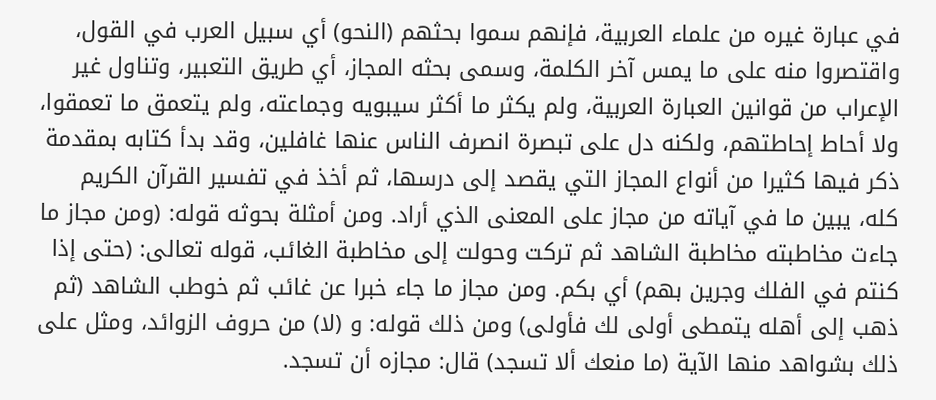في عبارة غيره من علماء العربية، فإنهم سموا بحثهم (النحو) أي سبيل العرب في القول، واقتصروا منه على ما يمس آخر الكلمة، وسمى بحثه المجاز، أي طريق التعبير، وتناول غير الإعراب من قوانين العبارة العربية، ولم يكثر ما أكثر سيبويه وجماعته، ولم يتعمق ما تعمقوا، ولا أحاط إحاطتهم، ولكنه دل على تبصرة انصرف الناس عنها غافلين، وقد بدأ كتابه بمقدمة ذكر فيها كثيرا من أنواع المجاز التي يقصد إلى درسها، ثم أخذ في تفسير القرآن الكريم كله، يبين ما في آياته من مجاز على المعنى الذي أراد. ومن أمثلة بحوثه قوله: (ومن مجاز ما جاءت مخاطبته مخاطبة الشاهد ثم تركت وحولت إلى مخاطبة الغائب، قوله تعالى: (حتى إذا كنتم في الفلك وجرين بهم) أي بكم. ومن مجاز ما جاء خبرا عن غائب ثم خوطب الشاهد (ثم ذهب إلى أهله يتمطى أولى لك فأولى) ومن ذلك قوله: و (لا) من حروف الزوائد، ومثل على ذلك بشواهد منها الآية (ما منعك ألا تسجد) قال: مجازه أن تسجد.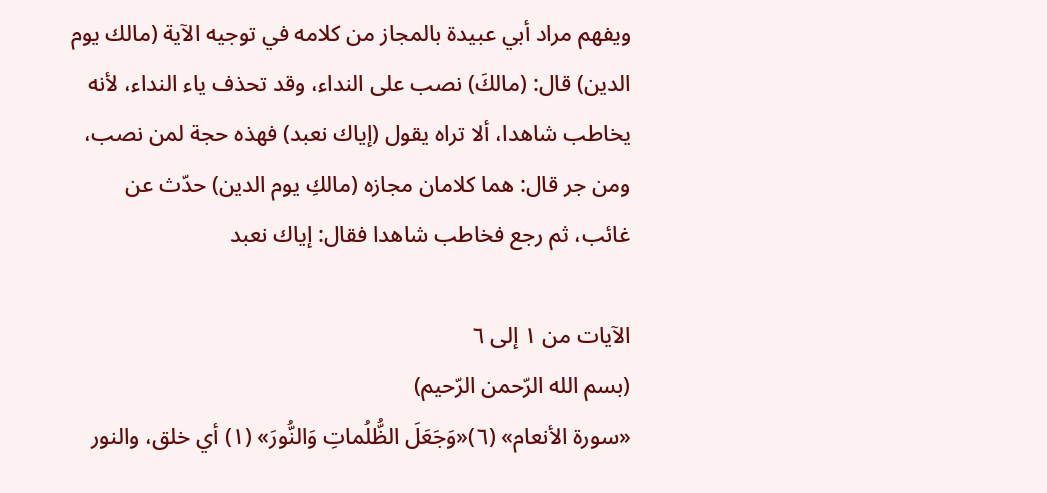ويفهم مراد أبي عبيدة بالمجاز من كلامه في توجيه الآية (مالك يوم الدين) قال: (مالكَ) نصب على النداء، وقد تحذف ياء النداء، لأنه يخاطب شاهدا، ألا تراه يقول (إياك نعبد) فهذه حجة لمن نصب، ومن جر قال: هما كلامان مجازه (مالكِ يوم الدين) حدّث عن غائب، ثم رجع فخاطب شاهدا فقال: إياك نعبد

الآيات من ١ إلى ٦
(بسم الله الرّحمن الرّحيم)
«سورة الأنعام» (٦)«وَجَعَلَ الظُّلُماتِ وَالنُّورَ» (١) أي خلق، والنور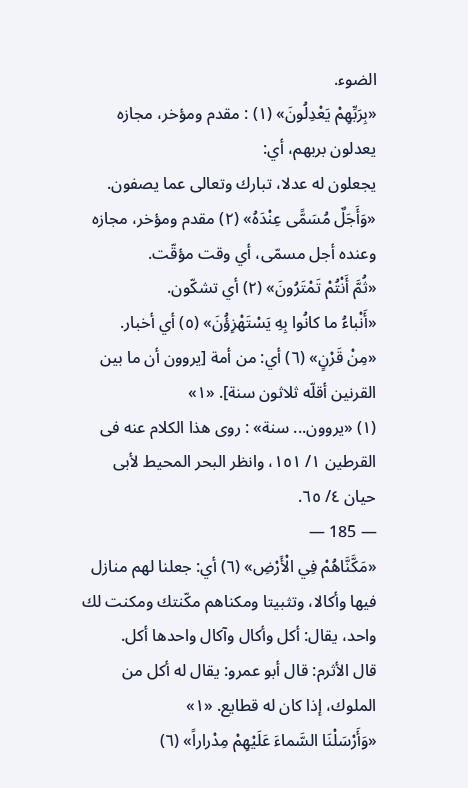الضوء.
«بِرَبِّهِمْ يَعْدِلُونَ» (١) : مقدم ومؤخر، مجازه يعدلون بربهم، أي:
يجعلون له عدلا، تبارك وتعالى عما يصفون.
«وَأَجَلٌ مُسَمًّى عِنْدَهُ» (٢) مقدم ومؤخر، مجازه وعنده أجل مسمّى، أي وقت مؤقّت.
«ثُمَّ أَنْتُمْ تَمْتَرُونَ» (٢) أي تشكّون.
«أَنْباءُ ما كانُوا بِهِ يَسْتَهْزِؤُنَ» (٥) أي أخبار.
«مِنْ قَرْنٍ» (٦) أي: من أمة [يروون أن ما بين القرنين أقلّه ثلاثون سنة]. «١»
(١) «يروون... سنة» : روى هذا الكلام عنه فى القرطين ١/ ١٥١، وانظر البحر المحيط لأبى حيان ٤/ ٦٥.
— 185 —
«مَكَّنَّاهُمْ فِي الْأَرْضِ» (٦) أي: جعلنا لهم منازل فيها وأكالا، وتثبيتا ومكناهم مكّنتك ومكنت لك واحد، يقال: أكل وأكال وآكال واحدها أكل.
قال الأثرم: قال أبو عمرو: يقال له أكل من الملوك، إذا كان له قطايع. «١»
«وَأَرْسَلْنَا السَّماءَ عَلَيْهِمْ مِدْراراً» (٦)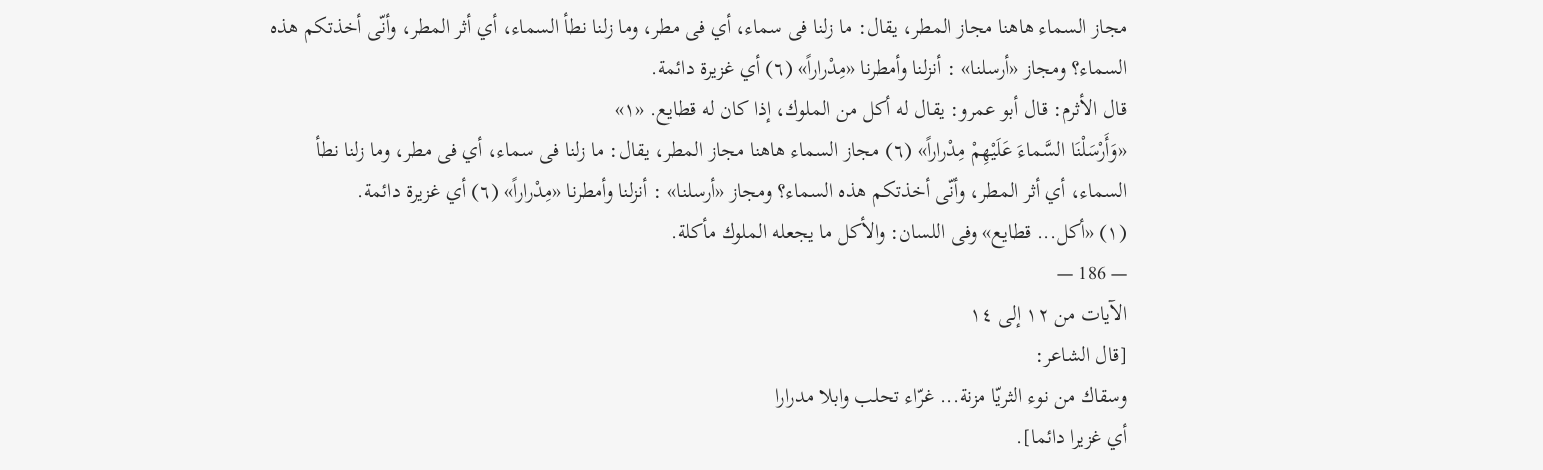مجاز السماء هاهنا مجاز المطر، يقال: ما زلنا فى سماء، أي فى مطر، وما زلنا نطأ السماء، أي أثر المطر، وأنّى أخذتكم هذه السماء؟ ومجاز «أرسلنا» : أنزلنا وأمطرنا «مِدْراراً» (٦) أي غزيرة دائمة.
قال الأثرم: قال أبو عمرو: يقال له أكل من الملوك، إذا كان له قطايع. «١»
«وَأَرْسَلْنَا السَّماءَ عَلَيْهِمْ مِدْراراً» (٦) مجاز السماء هاهنا مجاز المطر، يقال: ما زلنا فى سماء، أي فى مطر، وما زلنا نطأ السماء، أي أثر المطر، وأنّى أخذتكم هذه السماء؟ ومجاز «أرسلنا» : أنزلنا وأمطرنا «مِدْراراً» (٦) أي غزيرة دائمة.
(١) «أكل... قطايع» وفى اللسان: والأكل ما يجعله الملوك مأكلة.
— 186 —
الآيات من ١٢ إلى ١٤
[قال الشاعر:
وسقاك من نوء الثريّا مزنة... غرّاء تحلب وابلا مدرارا
أي غزيرا دائما].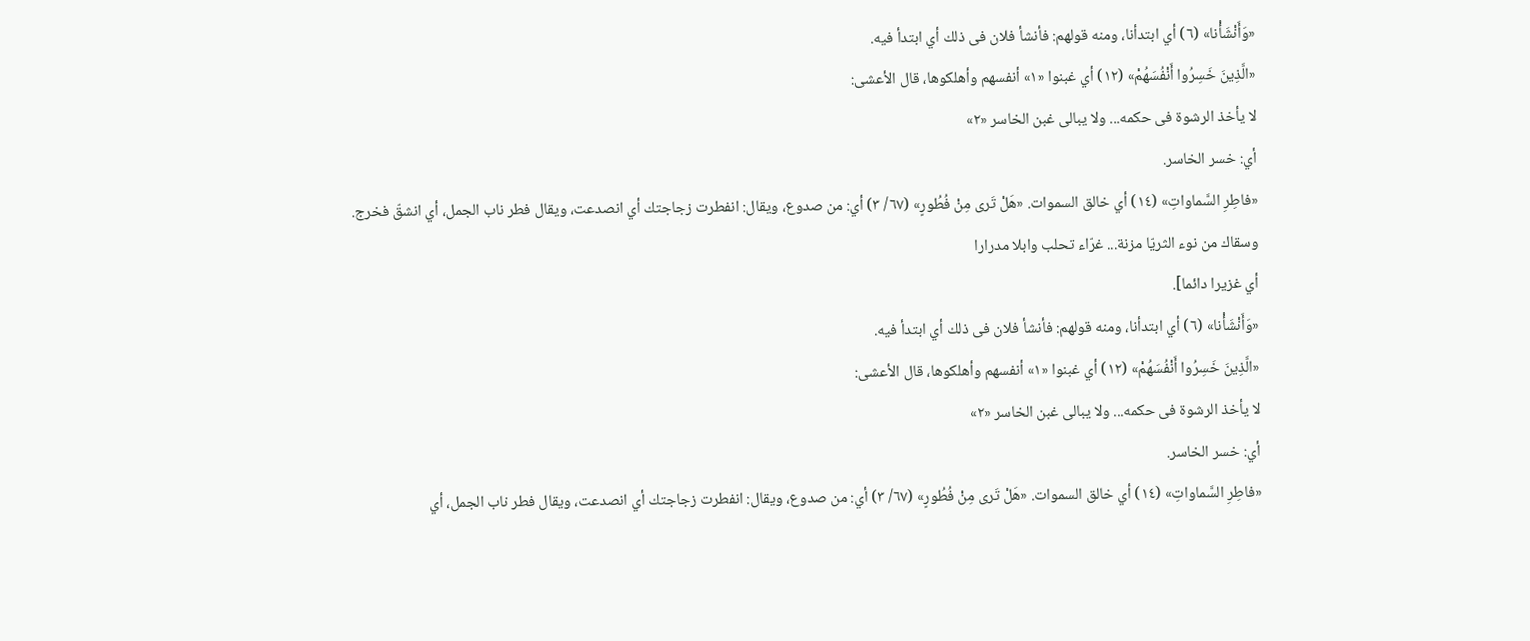«وَأَنْشَأْنا» (٦) أي ابتدأنا، ومنه قولهم: فأنشأ فلان فى ذلك أي ابتدأ فيه.
«الَّذِينَ خَسِرُوا أَنْفُسَهُمْ» (١٢) أي غبنوا «١» أنفسهم وأهلكوها، قال الأعشى:
لا يأخذ الرشوة فى حكمه... ولا يبالى غبن الخاسر «٢»
أي: خسر الخاسر.
«فاطِرِ السَّماواتِ» (١٤) أي خالق السموات. «هَلْ تَرى مِنْ فُطُورٍ» (٦٧/ ٣) أي: من صدوع، ويقال: انفطرت زجاجتك أي انصدعت، ويقال فطر ناب الجمل، أي انشقّ فخرج.
وسقاك من نوء الثريّا مزنة... غرّاء تحلب وابلا مدرارا
أي غزيرا دائما].
«وَأَنْشَأْنا» (٦) أي ابتدأنا، ومنه قولهم: فأنشأ فلان فى ذلك أي ابتدأ فيه.
«الَّذِينَ خَسِرُوا أَنْفُسَهُمْ» (١٢) أي غبنوا «١» أنفسهم وأهلكوها، قال الأعشى:
لا يأخذ الرشوة فى حكمه... ولا يبالى غبن الخاسر «٢»
أي: خسر الخاسر.
«فاطِرِ السَّماواتِ» (١٤) أي خالق السموات. «هَلْ تَرى مِنْ فُطُورٍ» (٦٧/ ٣) أي: من صدوع، ويقال: انفطرت زجاجتك أي انصدعت، ويقال فطر ناب الجمل، أي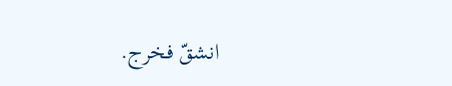انشقّ فخرج.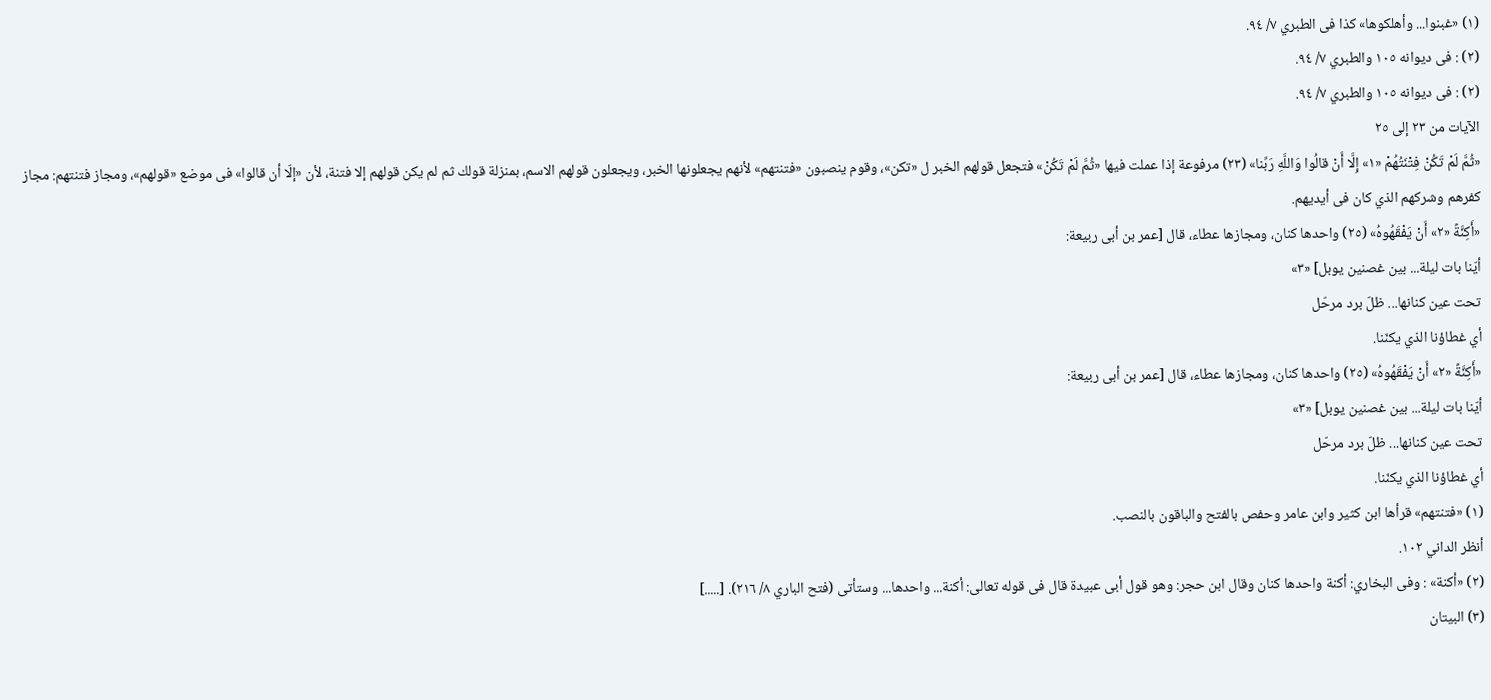(١) «غبنوا... وأهلكوها» كذا فى الطبري ٧/ ٩٤.
(٢) : فى ديوانه ١٠٥ والطبري ٧/ ٩٤.
(٢) : فى ديوانه ١٠٥ والطبري ٧/ ٩٤.
الآيات من ٢٣ إلى ٢٥
«ثُمَّ لَمْ تَكُنْ فِتْنَتُهُمْ «١» إِلَّا أَنْ قالُوا وَاللَّهِ رَبِّنا» (٢٣) مرفوعة إذا عملت فيها «ثُمَّ لَمْ تَكُنْ» فتجعل قولهم الخبر ل «تكن»، وقوم ينصبون «فتنتهم» لأنهم يجعلونها الخبر، ويجعلون قولهم الاسم، بمنزلة قولك ثم لم يكن قولهم إلا فتنة، لأن «إلّا أن قالوا» فى موضع «قولهم»، ومجاز فتنتهم: مجاز كفرهم وشركهم الذي كان فى أيديهم.
«أَكِنَّةً «٢» أَنْ يَفْقَهُوهُ» (٢٥) واحدها كنان، ومجازها عطاء، قال [عمر بن أبى ربيعة:
أيّنا بات ليلة... بين غصنين يوبل] «٣»
تحت عين كنانها... ظلّ برد مرحّل
أي غطاؤنا الذي يكنّنا.
«أَكِنَّةً «٢» أَنْ يَفْقَهُوهُ» (٢٥) واحدها كنان، ومجازها عطاء، قال [عمر بن أبى ربيعة:
أيّنا بات ليلة... بين غصنين يوبل] «٣»
تحت عين كنانها... ظلّ برد مرحّل
أي غطاؤنا الذي يكنّنا.
(١) «فتنتهم» قرأها ابن كثير وابن عامر وحفص بالفتح والباقون بالنصب.
أنظر الداني ١٠٢.
(٢) «أكنة» : وفى البخاري: أكنة واحدها كنان وقال ابن حجر: وهو قول أبى عبيدة قال فى قوله تعالى: أكنة... واحدها... وستأتى (فتح الباري ٨/ ٢١٦). [.....]
(٣) البيتان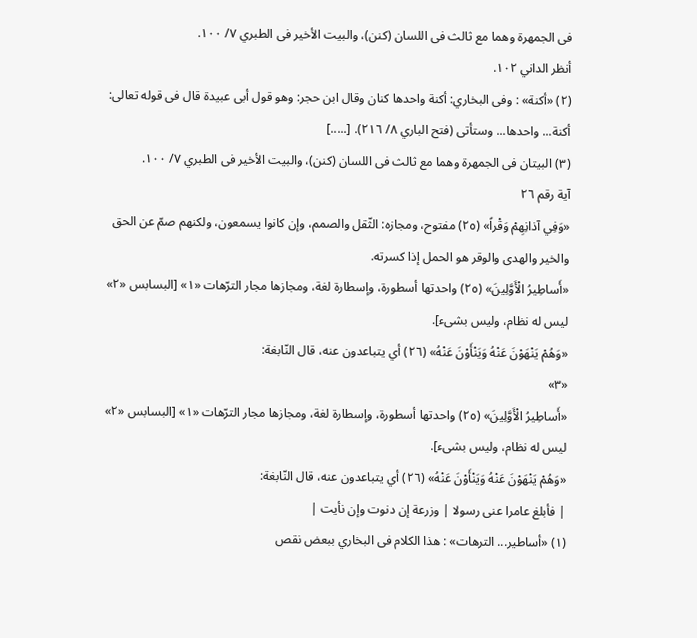فى الجمهرة وهما مع ثالث فى اللسان (كنن)، والبيت الأخير فى الطبري ٧/ ١٠٠.
أنظر الداني ١٠٢.
(٢) «أكنة» : وفى البخاري: أكنة واحدها كنان وقال ابن حجر: وهو قول أبى عبيدة قال فى قوله تعالى: أكنة... واحدها... وستأتى (فتح الباري ٨/ ٢١٦). [.....]
(٣) البيتان فى الجمهرة وهما مع ثالث فى اللسان (كنن)، والبيت الأخير فى الطبري ٧/ ١٠٠.
آية رقم ٢٦
«وَفِي آذانِهِمْ وَقْراً» (٢٥) مفتوح، ومجازه: الثّقل والصمم، وإن كانوا يسمعون، ولكنهم صمّ عن الحق والخير والهدى والوقر هو الحمل إذا كسرته.
«أَساطِيرُ الْأَوَّلِينَ» (٢٥) واحدتها أسطورة، وإسطارة لغة، ومجازها مجار الترّهات «١» [البسابس «٢» ليس له نظام، وليس بشىء].
«وَهُمْ يَنْهَوْنَ عَنْهُ وَيَنْأَوْنَ عَنْهُ» (٢٦) أي يتباعدون عنه، قال النّابغة:
«٣»
«أَساطِيرُ الْأَوَّلِينَ» (٢٥) واحدتها أسطورة، وإسطارة لغة، ومجازها مجار الترّهات «١» [البسابس «٢» ليس له نظام، وليس بشىء].
«وَهُمْ يَنْهَوْنَ عَنْهُ وَيَنْأَوْنَ عَنْهُ» (٢٦) أي يتباعدون عنه، قال النّابغة:
| فأبلغ عامرا عنى رسولا | وزرعة إن دنوت وإن نأيت |
(١) «أساطير... الترهات» : هذا الكلام فى البخاري ببعض نقص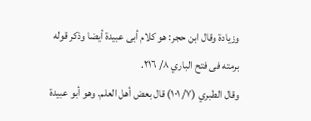وزيادة وقال ابن حجر: هو كلام أبى عبيدة أيضا وذكر قوله برمته فى فتح الباري ٨/ ٢١٦.
وقال الطبري (٧/ ١٠١) قال بعض أهل العلم. وهو أبو عبيدة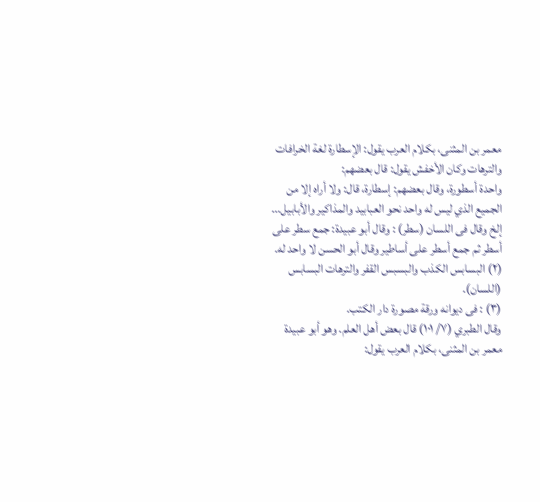معمر بن المثنى، بكلام العرب يقول: الإسطارة لغة الخرافات والترهات وكان الأخفش يقول: قال بعضهم:
واحدة أسطورة، وقال بعضهم: إسطارة، قال: ولا أراه إلا من الجميع الذي ليس له واحد نحو العبابيد والمذاكير والأبابيل... إلخ وقال فى اللسان (سطر) : وقال أبو عبيدة: جمع سطر على أسطر ثم جمع أسطر على أساطير وقال أبو الحسن لا واحد له.
(٢) البسابس الكذب والبسبس القفر والترهات البسابس (اللسان).
(٣) : فى ديوانه ورقة مصورة دار الكتب.
وقال الطبري (٧/ ١٠١) قال بعض أهل العلم. وهو أبو عبيدة معمر بن المثنى، بكلام العرب يقول: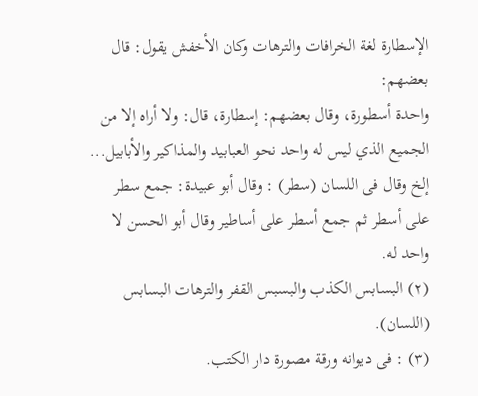الإسطارة لغة الخرافات والترهات وكان الأخفش يقول: قال بعضهم:
واحدة أسطورة، وقال بعضهم: إسطارة، قال: ولا أراه إلا من الجميع الذي ليس له واحد نحو العبابيد والمذاكير والأبابيل... إلخ وقال فى اللسان (سطر) : وقال أبو عبيدة: جمع سطر على أسطر ثم جمع أسطر على أساطير وقال أبو الحسن لا واحد له.
(٢) البسابس الكذب والبسبس القفر والترهات البسابس (اللسان).
(٣) : فى ديوانه ورقة مصورة دار الكتب.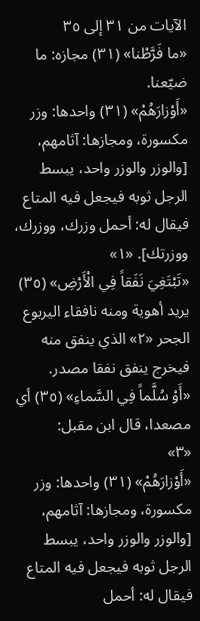الآيات من ٣١ إلى ٣٥
«ما فَرَّطْنا» (٣١) مجازه: ما ضيّعنا.
«أَوْزارَهُمْ» (٣١) واحدها: وزر مكسورة، ومجازها: آثامهم، [والوزر والوزر واحد، يبسط الرجل ثوبه فيجعل فيه المتاع فيقال له: أحمل وزرك، ووزرك، ووزرتك]. «١»
«تَبْتَغِيَ نَفَقاً فِي الْأَرْضِ» (٣٥) يريد أهوية ومنه نافقاء اليربوع الجحر «٢» الذي ينفق منه فيخرج ينفق نفقا مصدر.
«أَوْ سُلَّماً فِي السَّماءِ» (٣٥) أي مصعدا، قال ابن مقبل:
«٣»
«أَوْزارَهُمْ» (٣١) واحدها: وزر مكسورة، ومجازها: آثامهم، [والوزر والوزر واحد، يبسط الرجل ثوبه فيجعل فيه المتاع فيقال له: أحمل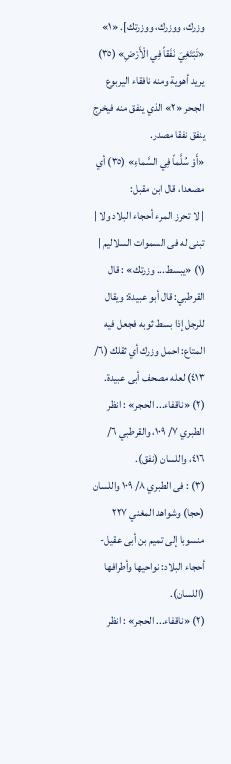وزرك، ووزرك، ووزرتك]. «١»
«تَبْتَغِيَ نَفَقاً فِي الْأَرْضِ» (٣٥) يريد أهوية ومنه نافقاء اليربوع الجحر «٢» الذي ينفق منه فيخرج ينفق نفقا مصدر.
«أَوْ سُلَّماً فِي السَّماءِ» (٣٥) أي مصعدا، قال ابن مقبل:
| لا تحرز المرء أحجاء البلاد ولا | تبنى له فى السموات السلاليم |
(١) «يبسط... وزرتك» : قال القرطبي: قال أبو عبيدة: ويقال للرجل إذا بسط ثوبه فجعل فيه المتاع: احمل وزرك أي ثقلك (٦/ ٤١٣) لعله مصحف أبى عبيدة.
(٢) «ناقفاء... الحجر» : انظر الطبري ٧/ ١٠٩، والقرطبي ٦/ ٤١٦، واللسان (نفق).
(٣) : فى الطبري ٨/ ١٠٩ واللسان (حجا) وشواهد المغني ٢٢٧ منسوبا إلى تميم بن أبى عقيل- أحجاء البلاد: نواحيها وأطرافها (اللسان).
(٢) «ناقفاء... الحجر» : انظر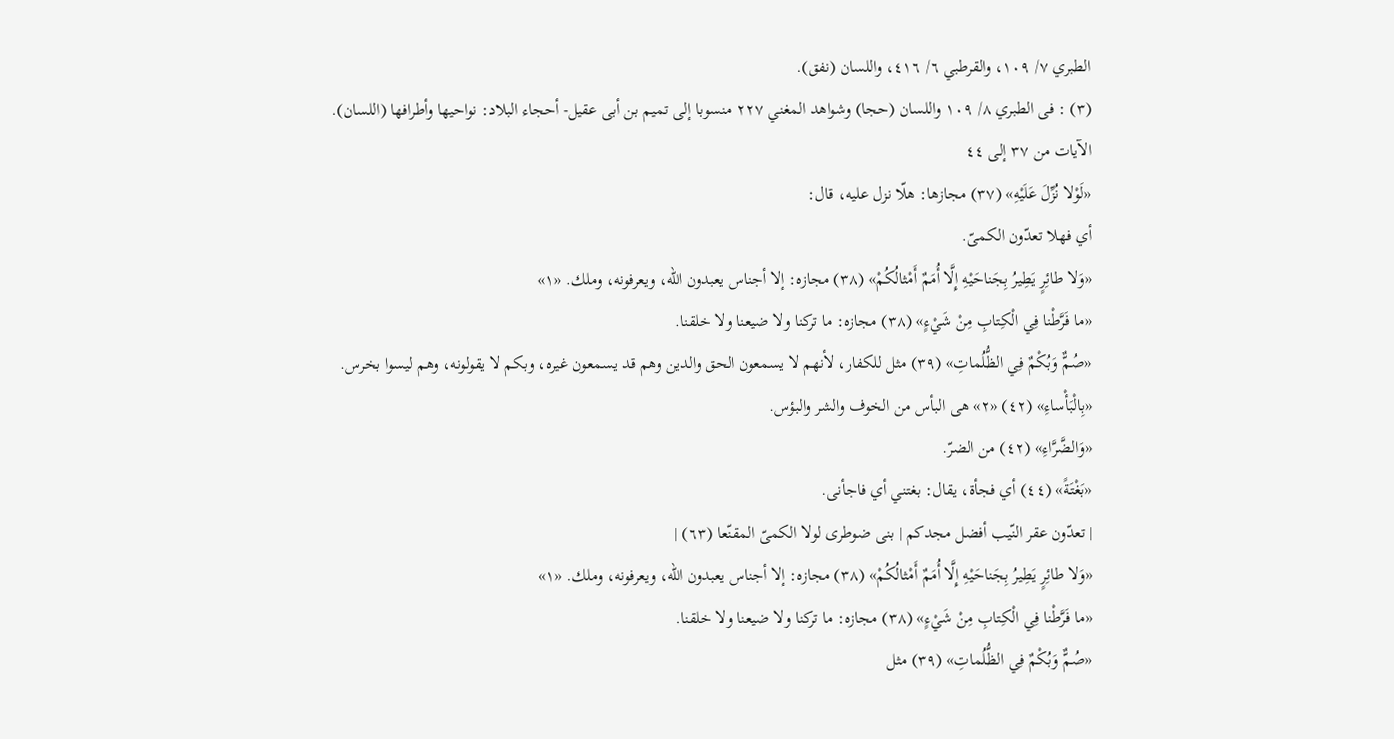الطبري ٧/ ١٠٩، والقرطبي ٦/ ٤١٦، واللسان (نفق).
(٣) : فى الطبري ٨/ ١٠٩ واللسان (حجا) وشواهد المغني ٢٢٧ منسوبا إلى تميم بن أبى عقيل- أحجاء البلاد: نواحيها وأطرافها (اللسان).
الآيات من ٣٧ إلى ٤٤
«لَوْلا نُزِّلَ عَلَيْهِ» (٣٧) مجازها: هلّا نزل عليه، قال:
أي فهلا تعدّون الكمىّ.
«وَلا طائِرٍ يَطِيرُ بِجَناحَيْهِ إِلَّا أُمَمٌ أَمْثالُكُمْ» (٣٨) مجازه: إلا أجناس يعبدون الله، ويعرفونه، وملك. «١»
«ما فَرَّطْنا فِي الْكِتابِ مِنْ شَيْءٍ» (٣٨) مجازه: ما تركنا ولا ضيعنا ولا خلقنا.
«صُمٌّ وَبُكْمٌ فِي الظُّلُماتِ» (٣٩) مثل للكفار، لأنهم لا يسمعون الحق والدين وهم قد يسمعون غيره، وبكم لا يقولونه، وهم ليسوا بخرس.
«بِالْبَأْساءِ» (٤٢) «٢» هى البأس من الخوف والشر والبؤس.
«وَالضَّرَّاءِ» (٤٢) من الضرّ.
«بَغْتَةً» (٤٤) أي فجأة، يقال: بغتني أي فاجأنى.
| تعدّون عقر النّيب أفضل مجدكم | بنى ضوطرى لولا الكمىّ المقنّعا (٦٣) |
«وَلا طائِرٍ يَطِيرُ بِجَناحَيْهِ إِلَّا أُمَمٌ أَمْثالُكُمْ» (٣٨) مجازه: إلا أجناس يعبدون الله، ويعرفونه، وملك. «١»
«ما فَرَّطْنا فِي الْكِتابِ مِنْ شَيْءٍ» (٣٨) مجازه: ما تركنا ولا ضيعنا ولا خلقنا.
«صُمٌّ وَبُكْمٌ فِي الظُّلُماتِ» (٣٩) مثل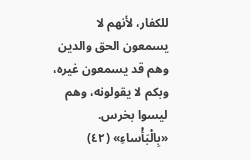للكفار، لأنهم لا يسمعون الحق والدين وهم قد يسمعون غيره، وبكم لا يقولونه، وهم ليسوا بخرس.
«بِالْبَأْساءِ» (٤٢)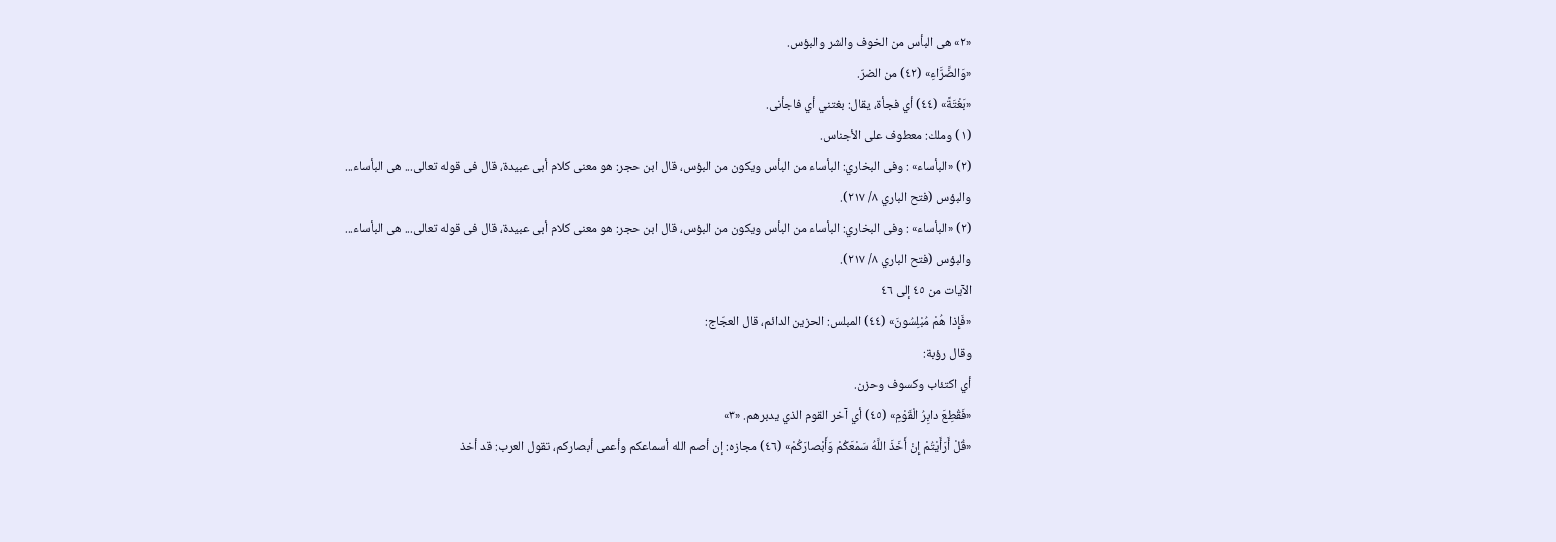«٢» هى البأس من الخوف والشر والبؤس.
«وَالضَّرَّاءِ» (٤٢) من الضرّ.
«بَغْتَةً» (٤٤) أي فجأة، يقال: بغتني أي فاجأنى.
(١) وملك: معطوف على الأجناس.
(٢) «البأساء» : وفى البخاري: البأساء من البأس ويكون من البؤس، قال ابن حجر: هو معنى كلام أبى عبيدة، قال فى قوله تعالى... هى البأساء...
والبؤس (فتح الباري ٨/ ٢١٧).
(٢) «البأساء» : وفى البخاري: البأساء من البأس ويكون من البؤس، قال ابن حجر: هو معنى كلام أبى عبيدة، قال فى قوله تعالى... هى البأساء...
والبؤس (فتح الباري ٨/ ٢١٧).
الآيات من ٤٥ إلى ٤٦
«فَإِذا هُمْ مُبْلِسُونَ» (٤٤) المبلس: الحزين الدائم، قال العجّاج:
وقال رؤبة:
أي اكتئاب وكسوف وحزن.
«فَقُطِعَ دابِرُ الْقَوْمِ» (٤٥) أي آخر القوم الذي يدبرهم. «٣»
«قُلْ أَرَأَيْتُمْ إِنْ أَخَذَ اللَّهُ سَمْعَكُمْ وَأَبْصارَكُمْ» (٤٦) مجازه: إن أصم الله أسماعكم وأعمى أبصاركم، تقول العرب: قد أخذ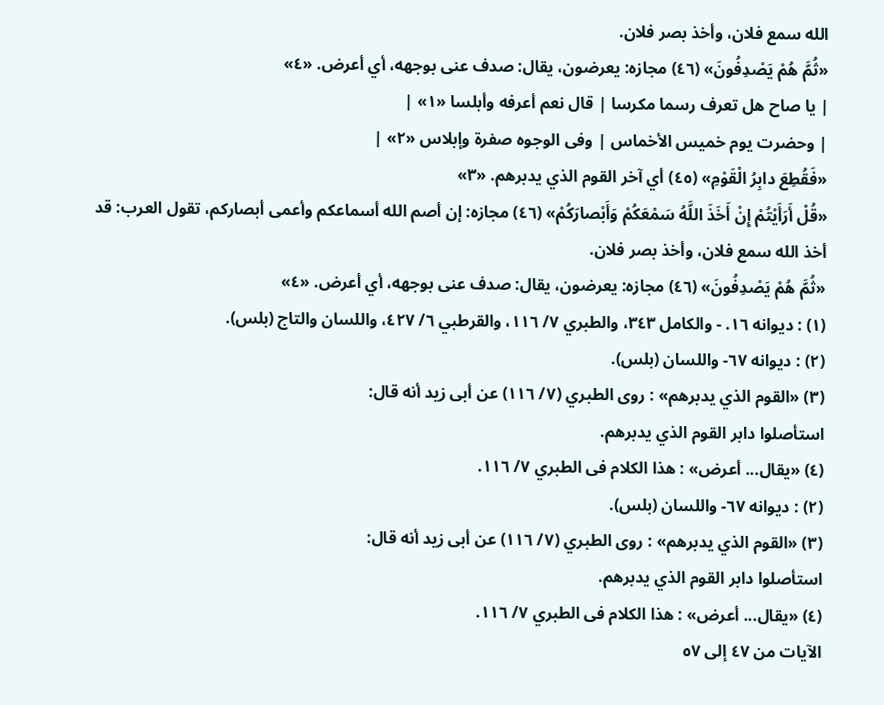الله سمع فلان، وأخذ بصر فلان.
«ثُمَّ هُمْ يَصْدِفُونَ» (٤٦) مجازه: يعرضون، يقال: صدف عنى بوجهه، أي أعرض. «٤»
| يا صاح هل تعرف رسما مكرسا | قال نعم أعرفه وأبلسا «١» |
| وحضرت يوم خميس الأخماس | وفى الوجوه صفرة وإبلاس «٢» |
«فَقُطِعَ دابِرُ الْقَوْمِ» (٤٥) أي آخر القوم الذي يدبرهم. «٣»
«قُلْ أَرَأَيْتُمْ إِنْ أَخَذَ اللَّهُ سَمْعَكُمْ وَأَبْصارَكُمْ» (٤٦) مجازه: إن أصم الله أسماعكم وأعمى أبصاركم، تقول العرب: قد أخذ الله سمع فلان، وأخذ بصر فلان.
«ثُمَّ هُمْ يَصْدِفُونَ» (٤٦) مجازه: يعرضون، يقال: صدف عنى بوجهه، أي أعرض. «٤»
(١) : ديوانه ١٦. - والكامل ٣٤٣، والطبري ٧/ ١١٦، والقرطبي ٦/ ٤٢٧، واللسان والتاج (بلس).
(٢) : ديوانه ٦٧- واللسان (بلس).
(٣) «القوم الذي يدبرهم» : روى الطبري (٧/ ١١٦) عن أبى زيد أنه قال:
استأصلوا دابر القوم الذي يدبرهم.
(٤) «يقال... أعرض» : هذا الكلام فى الطبري ٧/ ١١٦.
(٢) : ديوانه ٦٧- واللسان (بلس).
(٣) «القوم الذي يدبرهم» : روى الطبري (٧/ ١١٦) عن أبى زيد أنه قال:
استأصلوا دابر القوم الذي يدبرهم.
(٤) «يقال... أعرض» : هذا الكلام فى الطبري ٧/ ١١٦.
الآيات من ٤٧ إلى ٥٧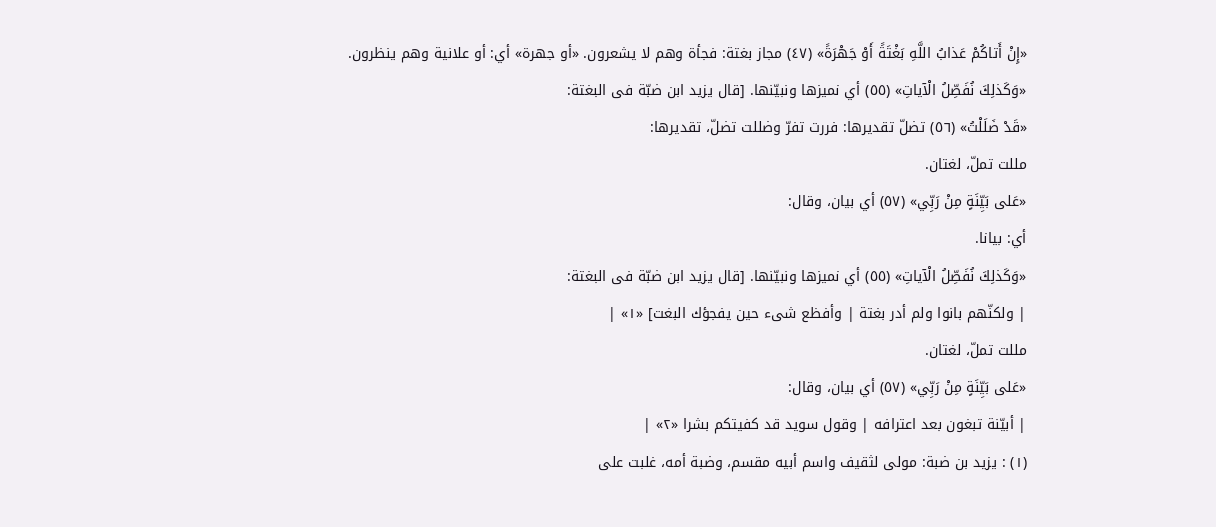«إِنْ أَتاكُمْ عَذابُ اللَّهِ بَغْتَةً أَوْ جَهْرَةً» (٤٧) مجاز بغتة: فجأة وهم لا يشعرون. «أو جهرة» أي: أو علانية وهم ينظرون.
«وَكَذلِكَ نُفَصِّلُ الْآياتِ» (٥٥) أي نميزها ونبيّنها. [قال يزيد ابن ضبّة فى البغتة:
«قَدْ ضَلَلْتُ» (٥٦) تضلّ تقديرها: فررت تفرّ وضللت تضلّ، تقديرها:
مللت تملّ، لغتان.
«عَلى بَيِّنَةٍ مِنْ رَبِّي» (٥٧) أي بيان، وقال:
أي: بيانا.
«وَكَذلِكَ نُفَصِّلُ الْآياتِ» (٥٥) أي نميزها ونبيّنها. [قال يزيد ابن ضبّة فى البغتة:
| ولكنّهم بانوا ولم أدر بغتة | وأفظع شىء حين يفجؤك البغت] «١» |
مللت تملّ، لغتان.
«عَلى بَيِّنَةٍ مِنْ رَبِّي» (٥٧) أي بيان، وقال:
| أبيّنة تبغون بعد اعترافه | وقول سويد قد كفيتكم بشرا «٢» |
(١) : يزيد بن ضبة: مولى لثقيف واسم أبيه مقسم، وضبة أمه، غلبت على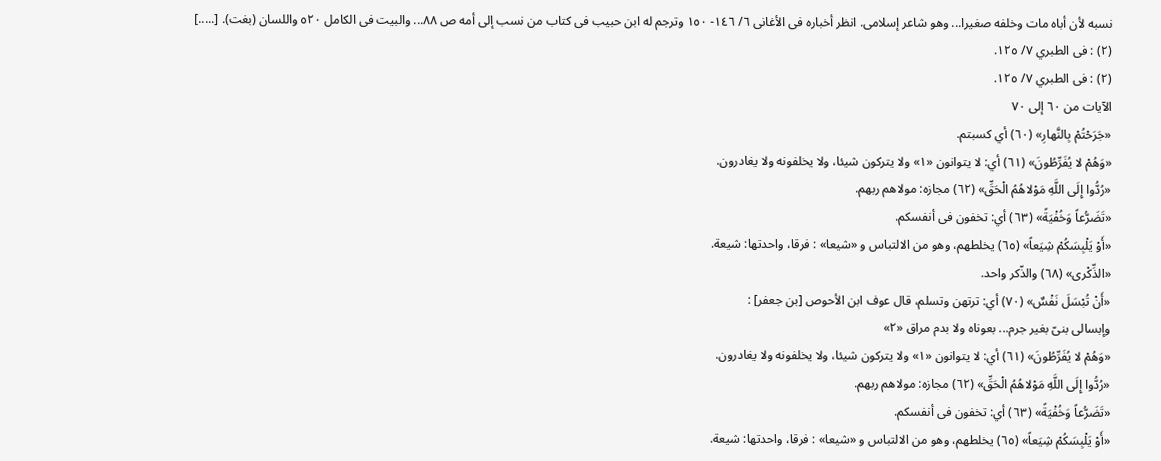نسبه لأن أباه مات وخلفه صغيرا... وهو شاعر إسلامى. انظر أخباره فى الأغانى ٦/ ١٤٦- ١٥٠ وترجم له ابن حبيب فى كتاب من نسب إلى أمه ص ٨٨... والبيت فى الكامل ٥٢٠ واللسان (بغت). [.....]
(٢) : فى الطبري ٧/ ١٢٥.
(٢) : فى الطبري ٧/ ١٢٥.
الآيات من ٦٠ إلى ٧٠
«جَرَحْتُمْ بِالنَّهارِ» (٦٠) أي كسبتم.
«وَهُمْ لا يُفَرِّطُونَ» (٦١) أي: لا يتوانون «١» ولا يتركون شيئا، ولا يخلفونه ولا يغادرون.
«رُدُّوا إِلَى اللَّهِ مَوْلاهُمُ الْحَقِّ» (٦٢) مجازه: مولاهم ربهم.
«تَضَرُّعاً وَخُفْيَةً» (٦٣) أي: تخفون فى أنفسكم.
«أَوْ يَلْبِسَكُمْ شِيَعاً» (٦٥) يخلطهم، وهو من الالتباس و «شيعا» : فرقا، واحدتها: شيعة.
«الذِّكْرى» (٦٨) والذّكر واحد.
«أَنْ تُبْسَلَ نَفْسٌ» (٧٠) أي: ترتهن وتسلم، قال عوف ابن الأحوص [بن جعفر] :
وإبسالى بنىّ بغير جرم... بعوناه ولا بدم مراق «٢»
«وَهُمْ لا يُفَرِّطُونَ» (٦١) أي: لا يتوانون «١» ولا يتركون شيئا، ولا يخلفونه ولا يغادرون.
«رُدُّوا إِلَى اللَّهِ مَوْلاهُمُ الْحَقِّ» (٦٢) مجازه: مولاهم ربهم.
«تَضَرُّعاً وَخُفْيَةً» (٦٣) أي: تخفون فى أنفسكم.
«أَوْ يَلْبِسَكُمْ شِيَعاً» (٦٥) يخلطهم، وهو من الالتباس و «شيعا» : فرقا، واحدتها: شيعة.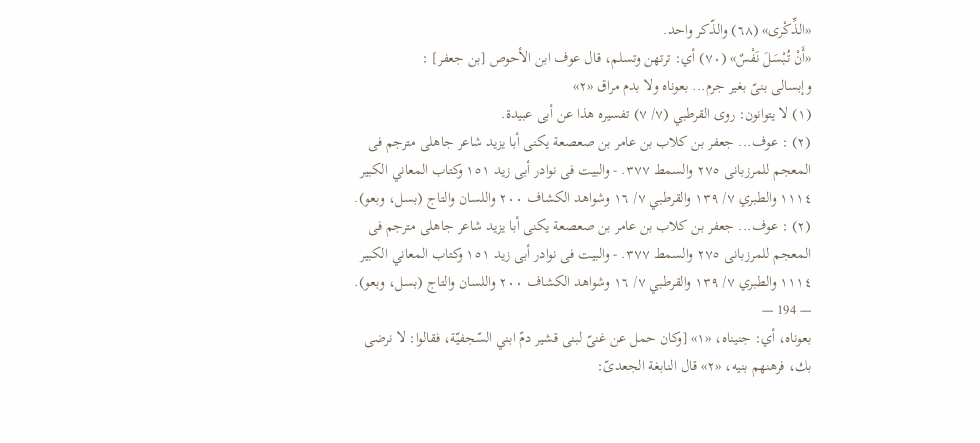«الذِّكْرى» (٦٨) والذّكر واحد.
«أَنْ تُبْسَلَ نَفْسٌ» (٧٠) أي: ترتهن وتسلم، قال عوف ابن الأحوص [بن جعفر] :
وإبسالى بنىّ بغير جرم... بعوناه ولا بدم مراق «٢»
(١) لا يتوانون: روى القرطبي (٧/ ٧) تفسيره هذا عن أبى عبيدة.
(٢) : عوف... جعفر بن كلاب بن عامر بن صعصعة يكنى أبا يزيد شاعر جاهلى مترجم فى المعجم للمرزبانى ٢٧٥ والسمط ٣٧٧. - والبيت فى نوادر أبى زيد ١٥١ وكتاب المعاني الكبير ١١١٤ والطبري ٧/ ١٣٩ والقرطبي ٧/ ١٦ وشواهد الكشاف ٢٠٠ واللسان والتاج (بسل، وبعو).
(٢) : عوف... جعفر بن كلاب بن عامر بن صعصعة يكنى أبا يزيد شاعر جاهلى مترجم فى المعجم للمرزبانى ٢٧٥ والسمط ٣٧٧. - والبيت فى نوادر أبى زيد ١٥١ وكتاب المعاني الكبير ١١١٤ والطبري ٧/ ١٣٩ والقرطبي ٧/ ١٦ وشواهد الكشاف ٢٠٠ واللسان والتاج (بسل، وبعو).
— 194 —
بعوناه، أي: جنيناه، «١» [وكان حمل عن غنىّ لبنى قشير دمّ ابني السّجفيّة، فقالوا: لا نرضى بك، فرهنهم بنيه، «٢» قال النابغة الجعدىّ: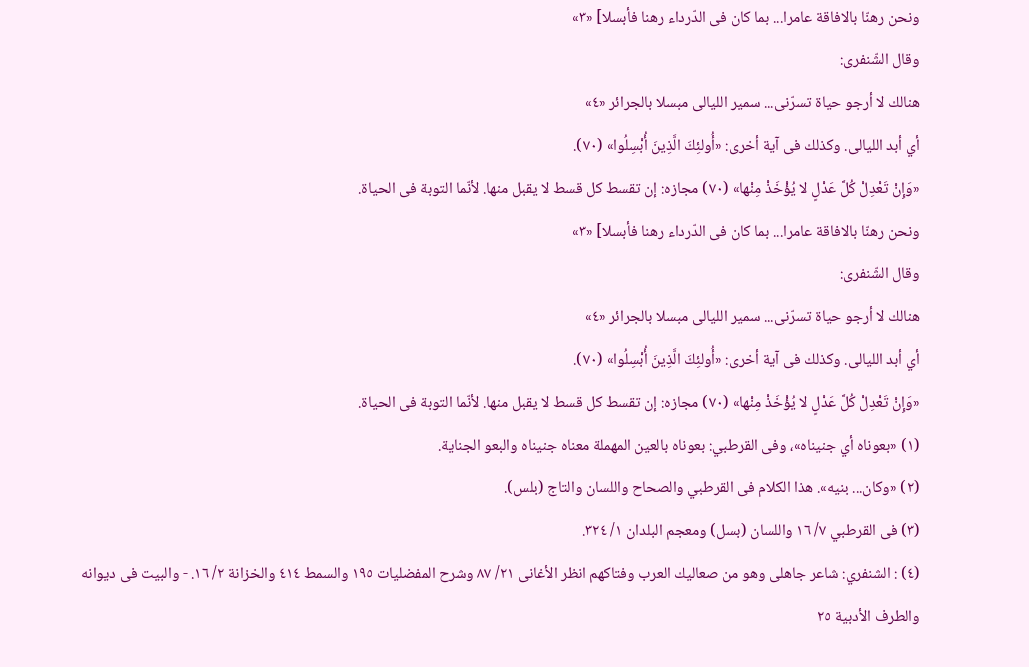ونحن رهنّا بالافاقة عامرا... بما كان فى الدّرداء رهنا فأبسلا] «٣»
وقال الشّنفرى:
هنالك لا أرجو حياة تسرّنى... سمير الليالى مبسلا بالجرائر «٤»
أي أبد الليالى. وكذلك فى آية أخرى: «أُولئِكَ الَّذِينَ أُبْسِلُوا» (٧٠).
«وَإِنْ تَعْدِلْ كُلَّ عَدْلٍ لا يُؤْخَذْ مِنْها» (٧٠) مجازه: إن تقسط كل قسط لا يقبل منها. لأنّما التوبة فى الحياة.
ونحن رهنّا بالافاقة عامرا... بما كان فى الدّرداء رهنا فأبسلا] «٣»
وقال الشّنفرى:
هنالك لا أرجو حياة تسرّنى... سمير الليالى مبسلا بالجرائر «٤»
أي أبد الليالى. وكذلك فى آية أخرى: «أُولئِكَ الَّذِينَ أُبْسِلُوا» (٧٠).
«وَإِنْ تَعْدِلْ كُلَّ عَدْلٍ لا يُؤْخَذْ مِنْها» (٧٠) مجازه: إن تقسط كل قسط لا يقبل منها. لأنّما التوبة فى الحياة.
(١) «بعوناه أي جنيناه»، وفى القرطبي: بعوناه بالعين المهملة معناه جنيناه والبعو الجناية.
(٢) «وكان... بنيه». هذا الكلام فى القرطبي والصحاح واللسان والتاج (بلس).
(٣) فى القرطبي ٧/ ١٦ واللسان (بسل) ومعجم البلدان ١/ ٣٢٤.
(٤) : الشنفري: شاعر جاهلى وهو من صعاليك العرب وفتاكهم انظر الأغانى ٢١/ ٨٧ وشرح المفضليات ١٩٥ والسمط ٤١٤ والخزانة ٢/ ١٦. - والبيت فى ديوانه والطرف الأدبية ٢٥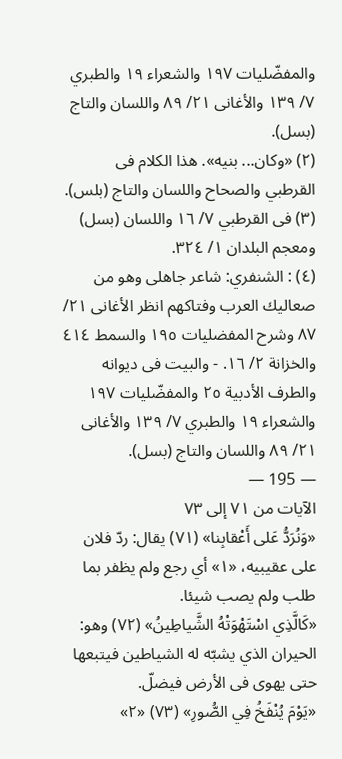والمفضّليات ١٩٧ والشعراء ١٩ والطبري ٧/ ١٣٩ والأغانى ٢١/ ٨٩ واللسان والتاج (بسل).
(٢) «وكان... بنيه». هذا الكلام فى القرطبي والصحاح واللسان والتاج (بلس).
(٣) فى القرطبي ٧/ ١٦ واللسان (بسل) ومعجم البلدان ١/ ٣٢٤.
(٤) : الشنفري: شاعر جاهلى وهو من صعاليك العرب وفتاكهم انظر الأغانى ٢١/ ٨٧ وشرح المفضليات ١٩٥ والسمط ٤١٤ والخزانة ٢/ ١٦. - والبيت فى ديوانه والطرف الأدبية ٢٥ والمفضّليات ١٩٧ والشعراء ١٩ والطبري ٧/ ١٣٩ والأغانى ٢١/ ٨٩ واللسان والتاج (بسل).
— 195 —
الآيات من ٧١ إلى ٧٣
«وَنُرَدُّ عَلى أَعْقابِنا» (٧١) يقال: ردّ فلان على عقيبيه، «١» أي رجع ولم يظفر بما طلب ولم يصب شيئا.
«كَالَّذِي اسْتَهْوَتْهُ الشَّياطِينُ» (٧٢) وهو: الحيران الذي يشبّه له الشياطين فيتبعها حتى يهوى فى الأرض فيضلّ.
«يَوْمَ يُنْفَخُ فِي الصُّورِ» (٧٣) «٢»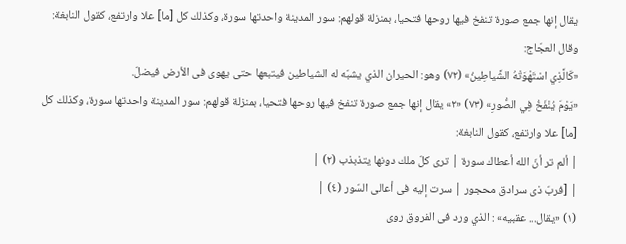يقال إنها جمع صورة تنفخ فيها روحها فتحيا، بمنزلة قولهم: سور المدينة واحدتها سورة، وكذلك كل [ما] علا وارتفع، كقول النابغة:
وقال العجّاج:
«كَالَّذِي اسْتَهْوَتْهُ الشَّياطِينُ» (٧٢) وهو: الحيران الذي يشبّه له الشياطين فيتبعها حتى يهوى فى الأرض فيضلّ.
«يَوْمَ يُنْفَخُ فِي الصُّورِ» (٧٣) «٢» يقال إنها جمع صورة تنفخ فيها روحها فتحيا، بمنزلة قولهم: سور المدينة واحدتها سورة، وكذلك كل [ما] علا وارتفع، كقول النابغة:
| ألم تر أنّ الله أعطاك سورة | ترى كلّ ملك دونها يتذبذب (٢) |
| [فربّ ذى سرادق محجور | سرت إليه فى أعالى السّور (٤) |
(١) «يقال... عقبيه» : الذي ورد فى الفروق روى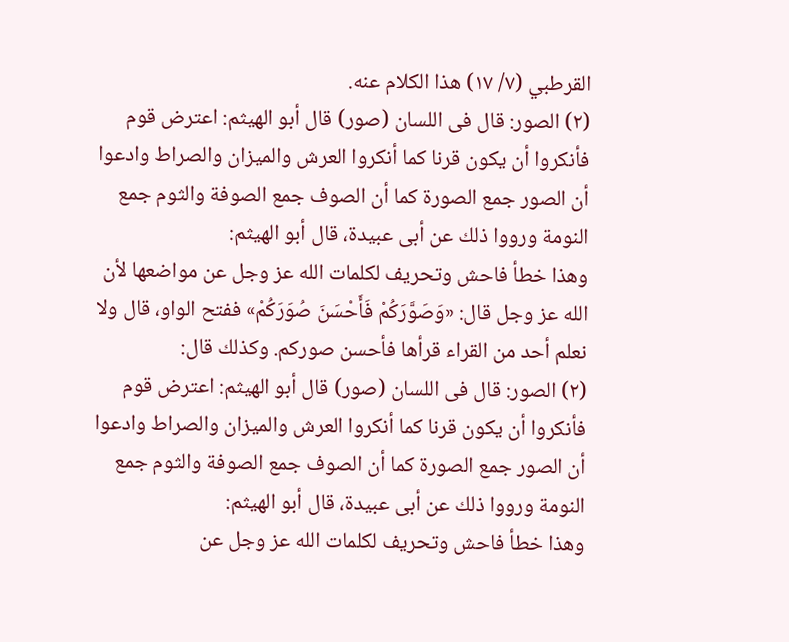القرطبي (٧/ ١٧) هذا الكلام عنه.
(٢) الصور: قال فى اللسان (صور) قال أبو الهيثم: اعترض قوم فأنكروا أن يكون قرنا كما أنكروا العرش والميزان والصراط وادعوا أن الصور جمع الصورة كما أن الصوف جمع الصوفة والثوم جمع النومة ورووا ذلك عن أبى عبيدة، قال أبو الهيثم:
وهذا خطأ فاحش وتحريف لكلمات الله عز وجل عن مواضعها لأن الله عز وجل قال: «وَصَوَّرَكُمْ فَأَحْسَنَ صُوَرَكُمْ» ففتح الواو، قال ولا نعلم أحد من القراء قرأها فأحسن صوركم. وكذلك قال:
(٢) الصور: قال فى اللسان (صور) قال أبو الهيثم: اعترض قوم فأنكروا أن يكون قرنا كما أنكروا العرش والميزان والصراط وادعوا أن الصور جمع الصورة كما أن الصوف جمع الصوفة والثوم جمع النومة ورووا ذلك عن أبى عبيدة، قال أبو الهيثم:
وهذا خطأ فاحش وتحريف لكلمات الله عز وجل عن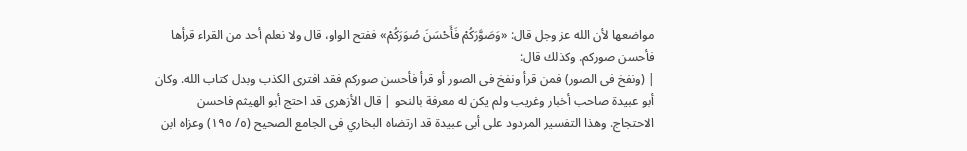مواضعها لأن الله عز وجل قال: «وَصَوَّرَكُمْ فَأَحْسَنَ صُوَرَكُمْ» ففتح الواو، قال ولا نعلم أحد من القراء قرأها فأحسن صوركم. وكذلك قال:
| (ونفخ فى الصور) فمن قرأ ونفخ فى الصور أو قرأ فأحسن صوركم فقد افترى الكذب وبدل كتاب الله. وكان أبو عبيدة صاحب أخبار وغريب ولم يكن له معرفة بالنحو | قال الأزهرى قد احتج أبو الهيثم فاحسن الاحتجاج. وهذا التفسير المردود على أبى عبيدة قد ارتضاه البخاري فى الجامع الصحيح (٥/ ١٩٥) وعزاه ابن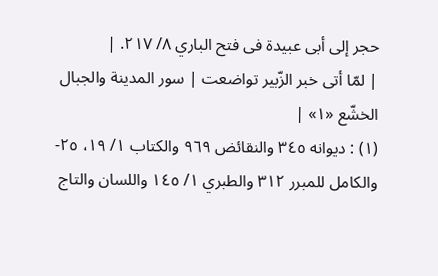حجر إلى أبى عبيدة فى فتح الباري ٨/ ٢١٧. |
| لمّا أتى خبر الزّبير تواضعت | سور المدينة والجبال الخشّع «١» |
(١) : ديوانه ٣٤٥ والنقائض ٩٦٩ والكتاب ١/ ١٩، ٢٥- والكامل للمبرر ٣١٢ والطبري ١/ ١٤٥ واللسان والتاج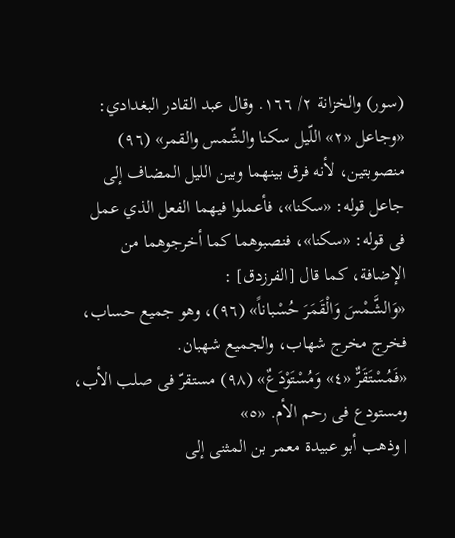(سور) والخزانة ٢/ ١٦٦. وقال عبد القادر البغدادي:
«وجاعل «٢» اللّيل سكنا والشّمس والقمر» (٩٦) منصوبتين، لأنه فرق بينهما وبين الليل المضاف إلى جاعل قوله: «سكنا»، فأعملوا فيهما الفعل الذي عمل فى قوله: «سكنا»، فنصبوهما كما أخرجوهما من الإضافة، كما قال [الفرزدق] :
«وَالشَّمْسَ وَالْقَمَرَ حُسْباناً» (٩٦)، وهو جميع حساب، فخرج مخرج شهاب، والجميع شهبان.
«فَمُسْتَقَرٌّ «٤» وَمُسْتَوْدَعٌ» (٩٨) مستقرّ فى صلب الأب، ومستودع فى رحم الأم. «٥»
| وذهب أبو عبيدة معمر بن المثنى إلى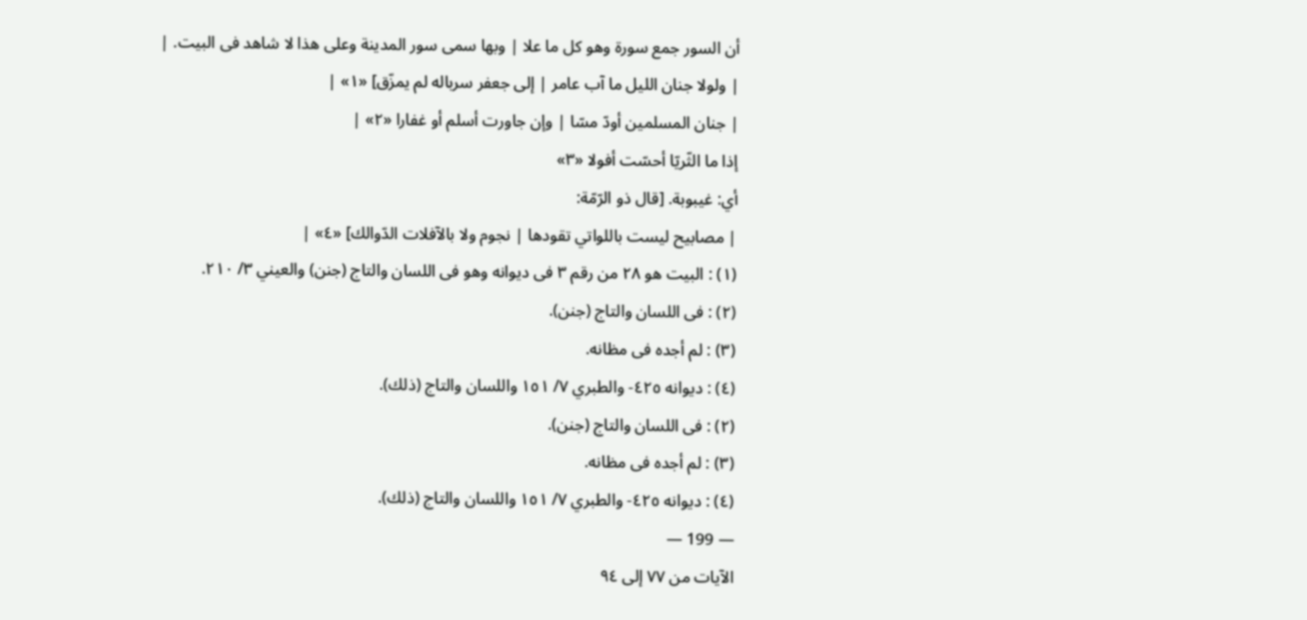أن السور جمع سورة وهو كل ما علا | وبها سمى سور المدينة وعلى هذا لا شاهد فى البيت. |
| ولولا جنان الليل ما آب عامر | إلى جعفر سرباله لم يمزّق] «١» |
| جنان المسلمين أودّ مسّا | وإن جاورت أسلم أو غفارا «٢» |
إذا ما الثّريّا أحسّت أفولا «٣»
أي: غيبوبة. [قال ذو الرّمّة:
| مصابيح ليست باللواتي تقودها | نجوم ولا بالآفلات الدّوالك] «٤» |
(١) : البيت هو ٢٨ من رقم ٣ فى ديوانه وهو فى اللسان والتاج (جنن) والعيني ٣/ ٢١٠.
(٢) : فى اللسان والتاج (جنن).
(٣) : لم أجده فى مظانه.
(٤) : ديوانه ٤٢٥- والطبري ٧/ ١٥١ واللسان والتاج (ذلك).
(٢) : فى اللسان والتاج (جنن).
(٣) : لم أجده فى مظانه.
(٤) : ديوانه ٤٢٥- والطبري ٧/ ١٥١ واللسان والتاج (ذلك).
— 199 —
الآيات من ٧٧ إلى ٩٤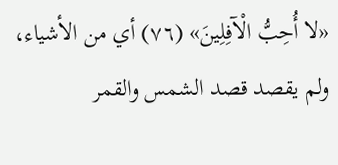«لا أُحِبُّ الْآفِلِينَ» (٧٦) أي من الأشياء، ولم يقصد قصد الشمس والقمر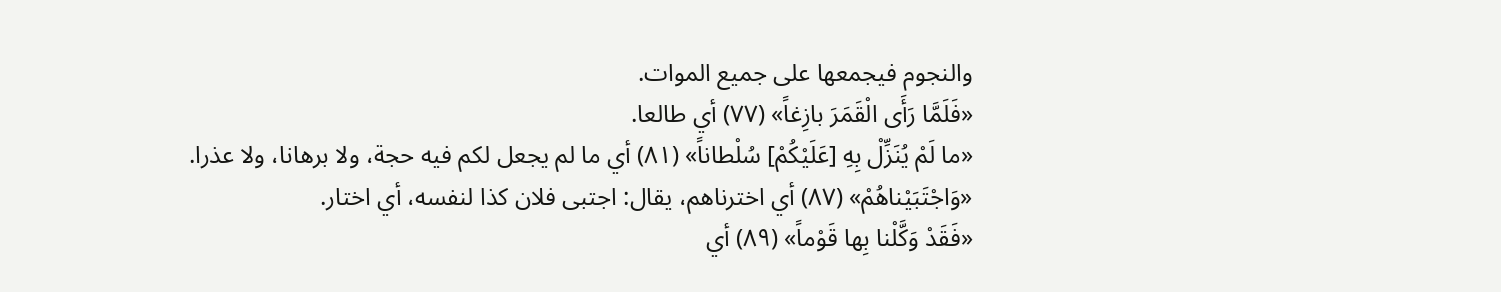والنجوم فيجمعها على جميع الموات.
«فَلَمَّا رَأَى الْقَمَرَ بازِغاً» (٧٧) أي طالعا.
«ما لَمْ يُنَزِّلْ بِهِ [عَلَيْكُمْ] سُلْطاناً» (٨١) أي ما لم يجعل لكم فيه حجة، ولا برهانا، ولا عذرا.
«وَاجْتَبَيْناهُمْ» (٨٧) أي اخترناهم، يقال: اجتبى فلان كذا لنفسه، أي اختار.
«فَقَدْ وَكَّلْنا بِها قَوْماً» (٨٩) أي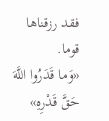فقد رزقناها قوما.
«وَما قَدَرُوا اللَّهَ حَقَّ قَدْرِهِ»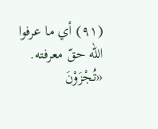(٩١) أي ما عرفوا الله حقّ معرفته.
«تُجْزَوْنَ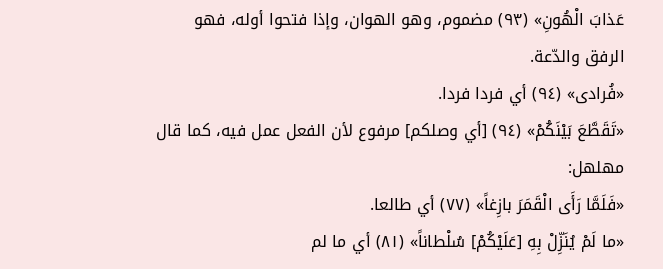عَذابَ الْهُونِ» (٩٣) مضموم، وهو الهوان، وإذا فتحوا أوله، فهو الرفق والدّعة.
«فُرادى» (٩٤) أي فردا فردا.
«تَقَطَّعَ بَيْنَكُمْ» (٩٤) [أي وصلكم] مرفوع لأن الفعل عمل فيه، كما قال مهلهل:
«فَلَمَّا رَأَى الْقَمَرَ بازِغاً» (٧٧) أي طالعا.
«ما لَمْ يُنَزِّلْ بِهِ [عَلَيْكُمْ] سُلْطاناً» (٨١) أي ما لم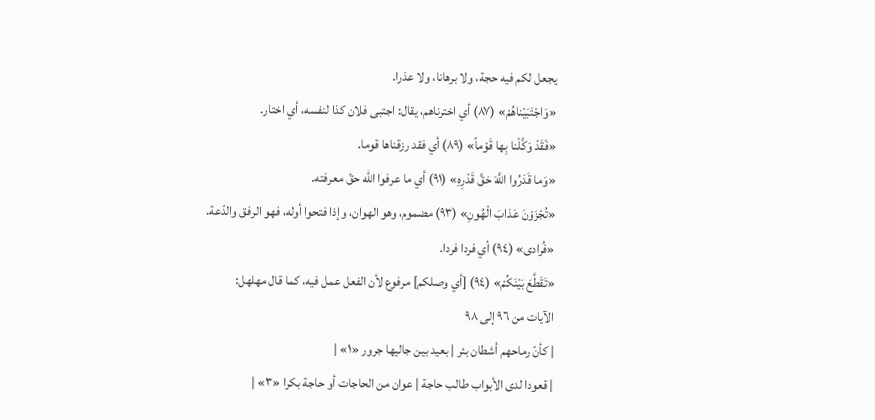يجعل لكم فيه حجة، ولا برهانا، ولا عذرا.
«وَاجْتَبَيْناهُمْ» (٨٧) أي اخترناهم، يقال: اجتبى فلان كذا لنفسه، أي اختار.
«فَقَدْ وَكَّلْنا بِها قَوْماً» (٨٩) أي فقد رزقناها قوما.
«وَما قَدَرُوا اللَّهَ حَقَّ قَدْرِهِ» (٩١) أي ما عرفوا الله حقّ معرفته.
«تُجْزَوْنَ عَذابَ الْهُونِ» (٩٣) مضموم، وهو الهوان، وإذا فتحوا أوله، فهو الرفق والدّعة.
«فُرادى» (٩٤) أي فردا فردا.
«تَقَطَّعَ بَيْنَكُمْ» (٩٤) [أي وصلكم] مرفوع لأن الفعل عمل فيه، كما قال مهلهل:
الآيات من ٩٦ إلى ٩٨
| كأنّ رماحهم أشطان بئر | بعيد بين جاليها جرور «١» |
| قعودا لدى الأبواب طالب حاجة | عوان من الحاجات أو حاجة بكرا «٣» |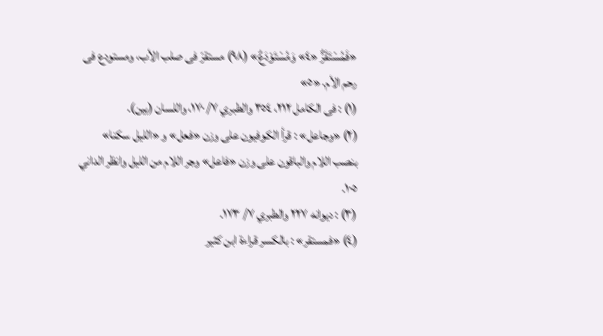«فَمُسْتَقَرٌّ «٤» وَمُسْتَوْدَعٌ» (٩٨) مستقرّ فى صلب الأب، ومستودع فى رحم الأم. «٥»
(١) : فى الكامل ٢١٢، ٣٥٤ والطبري ٧/ ١٧٠، واللسان (بين).
(٢) «وجاعل» : قرأ الكوفيون على وزن «فعل» و «الليل سكنا» بنصب اللام والباقون على وزن «فاعل» وجر اللام من الليل وانظر الداني ١٠٥.
(٣) : ديوانه ٢٢٧ والطبري ٧/ ١٧٣.
(٤) «فمستقر» : بالكسر قراءة ابن كثير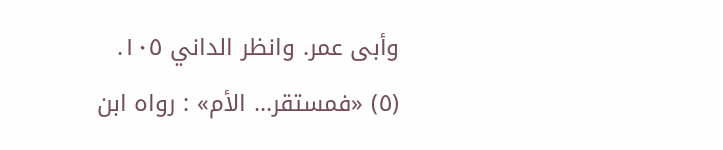وأبى عمر. وانظر الداني ١٠٥.
(٥) «فمستقر... الأم» : رواه ابن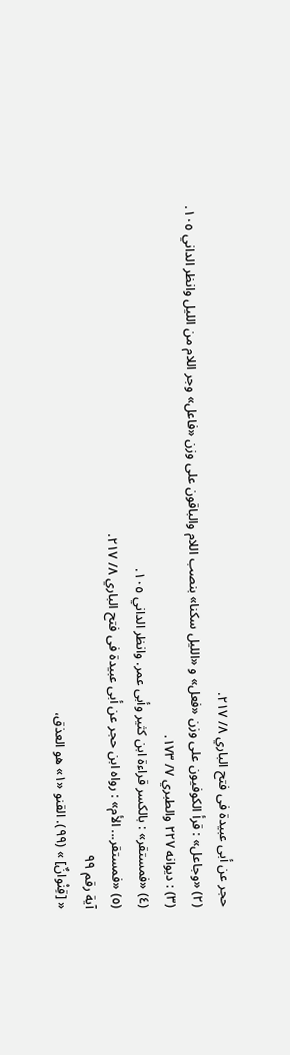حجر عن أبى عبيدة فى فتح الباري ٨/ ٢١٧.
(٢) «وجاعل» : قرأ الكوفيون على وزن «فعل» و «الليل سكنا» بنصب اللام والباقون على وزن «فاعل» وجر اللام من الليل وانظر الداني ١٠٥.
(٣) : ديوانه ٢٢٧ والطبري ٧/ ١٧٣.
(٤) «فمستقر» : بالكسر قراءة ابن كثير وأبى عمر. وانظر الداني ١٠٥.
(٥) «فمستقر... الأم» : رواه ابن حجر عن أبى عبيدة فى فتح الباري ٨/ ٢١٧.
آية رقم ٩٩
« [قِنْوانٌ] » (٩٩). القنو «١» هو العذق،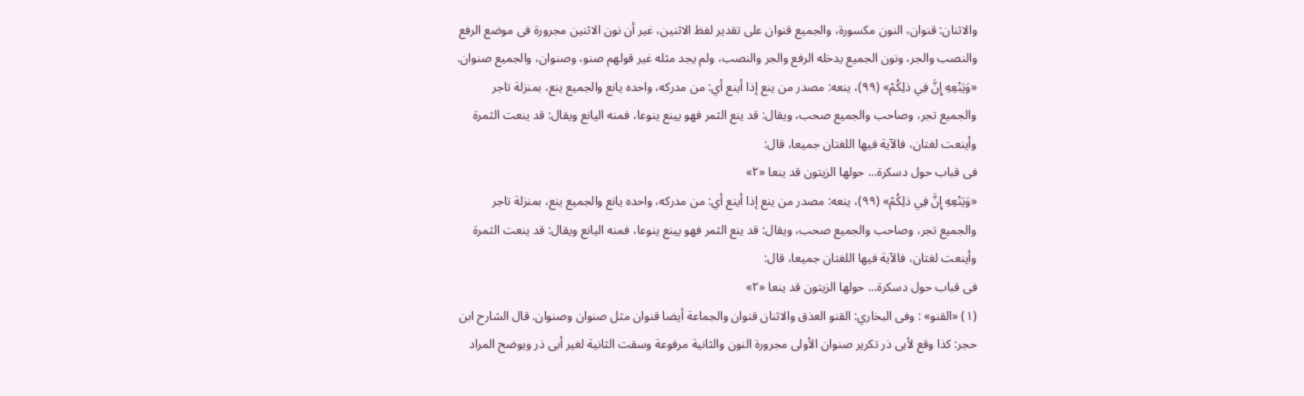والاثنان: قنوان، النون مكسورة، والجميع قنوان على تقدير لفظ الاثنين، غير أن نون الاثنين مجرورة فى موضع الرفع والنصب والجر، ونون الجميع يدخله الرفع والجر والنصب، ولم يجد مثله غير قولهم صنو، وصنوان، والجميع صنوان.
«وَيَنْعِهِ إِنَّ فِي ذلِكُمْ» (٩٩)، ينعه: مصدر من ينع إذا أينع أي: من مدركه، واحده يانع والجميع ينع، بمنزلة تاجر والجميع تجر، وصاحب والجميع صحب، ويقال: قد ينع الثمر فهو يينع ينوعا، فمنه اليانع ويقال: قد ينعت الثمرة وأينعت لغتان، فالآية فيها اللغتان جميعا، قال:
فى قباب حول دسكرة... حولها الزيتون قد ينعا «٢»
«وَيَنْعِهِ إِنَّ فِي ذلِكُمْ» (٩٩)، ينعه: مصدر من ينع إذا أينع أي: من مدركه، واحده يانع والجميع ينع، بمنزلة تاجر والجميع تجر، وصاحب والجميع صحب، ويقال: قد ينع الثمر فهو يينع ينوعا، فمنه اليانع ويقال: قد ينعت الثمرة وأينعت لغتان، فالآية فيها اللغتان جميعا، قال:
فى قباب حول دسكرة... حولها الزيتون قد ينعا «٢»
(١) «القنو» : وفى البخاري: القنو العذق والاثنان قنوان والجماعة أيضا قنوان مثل صنوان وصنوان. قال الشارح ابن حجر: كذا وقع لأبى ذر تكرير صنوان الأولى مجرورة النون والثانية مرفوعة وسقت الثانية لغير أبى ذر ويوضح المراد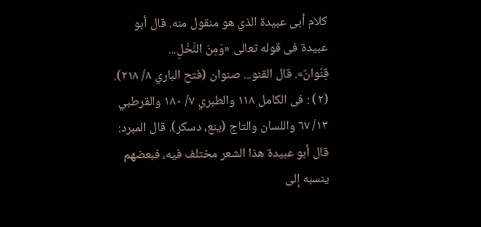كلام أبى عبيدة الذي هو منقول منه. قال أبو عبيدة فى قوله تعالى «وَمِنَ النَّخْلِ...
قِنْوانٌ». قال القنو... صنوان (فتح الباري ٨/ ٢١٨).
(٢) : فى الكامل ١١٨ والطبري ٧/ ١٨٠ والقرطبي ١٣/ ٦٧ واللسان والتاج (ينع، دسكر). قال المبرد: قال أبو عبيدة هذا الشعر مختلف فيه، فبعضهم ينسبه إلى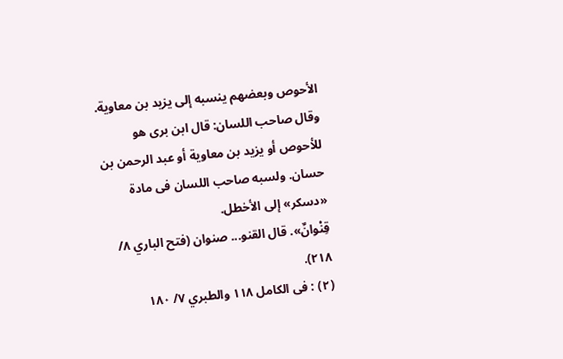الأحوص وبعضهم ينسبه إلى يزيد بن معاوية. وقال صاحب اللسان: قال ابن برى هو للأحوص أو يزيد بن معاوية أو عبد الرحمن بن حسان. ولسبه صاحب اللسان فى مادة «دسكر» إلى الأخطل.
قِنْوانٌ». قال القنو... صنوان (فتح الباري ٨/ ٢١٨).
(٢) : فى الكامل ١١٨ والطبري ٧/ ١٨٠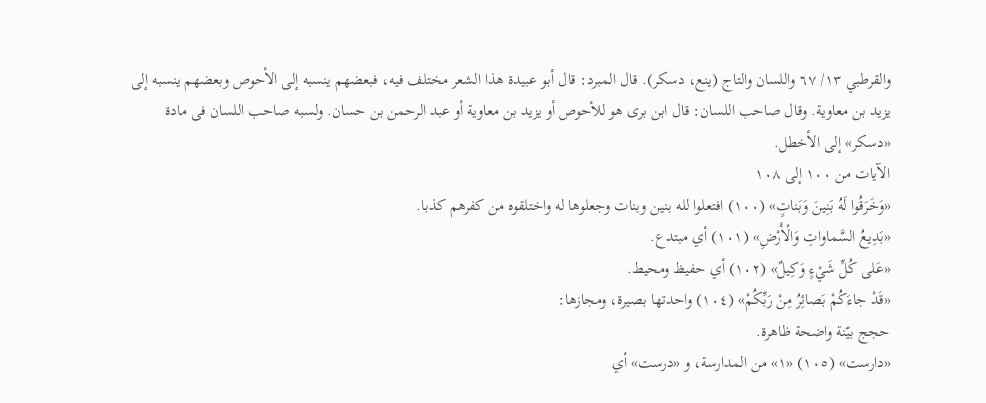والقرطبي ١٣/ ٦٧ واللسان والتاج (ينع، دسكر). قال المبرد: قال أبو عبيدة هذا الشعر مختلف فيه، فبعضهم ينسبه إلى الأحوص وبعضهم ينسبه إلى يزيد بن معاوية. وقال صاحب اللسان: قال ابن برى هو للأحوص أو يزيد بن معاوية أو عبد الرحمن بن حسان. ولسبه صاحب اللسان فى مادة «دسكر» إلى الأخطل.
الآيات من ١٠٠ إلى ١٠٨
«وَخَرَقُوا لَهُ بَنِينَ وَبَناتٍ» (١٠٠) افتعلوا لله بنين وبنات وجعلوها له واختلقوه من كفرهم كذبا.
«بَدِيعُ السَّماواتِ وَالْأَرْضِ» (١٠١) أي مبتدع.
«عَلى كُلِّ شَيْءٍ وَكِيلٌ» (١٠٢) أي حفيظ ومحيط.
«قَدْ جاءَكُمْ بَصائِرُ مِنْ رَبِّكُمْ» (١٠٤) واحدتها بصيرة، ومجازها:
حجج بيّنة واضحة ظاهرة.
«دارست» (١٠٥) «١» من المدارسة، و «درست» أي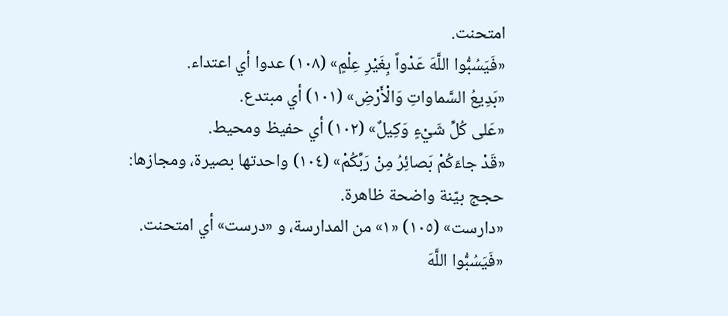امتحنت.
«فَيَسُبُّوا اللَّهَ عَدْواً بِغَيْرِ عِلْمٍ» (١٠٨) عدوا أي اعتداء.
«بَدِيعُ السَّماواتِ وَالْأَرْضِ» (١٠١) أي مبتدع.
«عَلى كُلِّ شَيْءٍ وَكِيلٌ» (١٠٢) أي حفيظ ومحيط.
«قَدْ جاءَكُمْ بَصائِرُ مِنْ رَبِّكُمْ» (١٠٤) واحدتها بصيرة، ومجازها:
حجج بيّنة واضحة ظاهرة.
«دارست» (١٠٥) «١» من المدارسة، و «درست» أي امتحنت.
«فَيَسُبُّوا اللَّهَ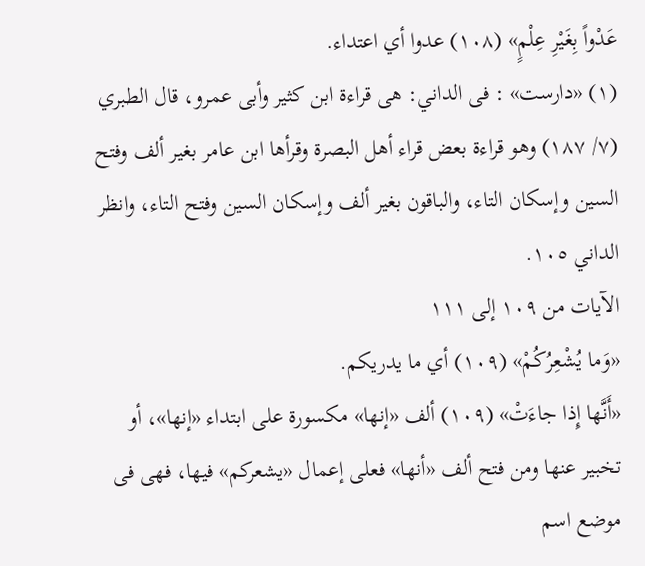عَدْواً بِغَيْرِ عِلْمٍ» (١٠٨) عدوا أي اعتداء.
(١) «دارست» : فى الداني: هى قراءة ابن كثير وأبى عمرو، قال الطبري (٧/ ١٨٧) وهو قراءة بعض قراء أهل البصرة وقرأها ابن عامر بغير ألف وفتح السين وإسكان التاء، والباقون بغير ألف وإسكان السين وفتح التاء، وانظر الداني ١٠٥.
الآيات من ١٠٩ إلى ١١١
«وَما يُشْعِرُكُمْ» (١٠٩) أي ما يدريكم.
«أَنَّها إِذا جاءَتْ» (١٠٩) ألف «إنها» مكسورة على ابتداء «إنها»، أو تخبير عنها ومن فتح ألف «أنها» فعلى إعمال «يشعركم» فيها، فهى فى موضع اسم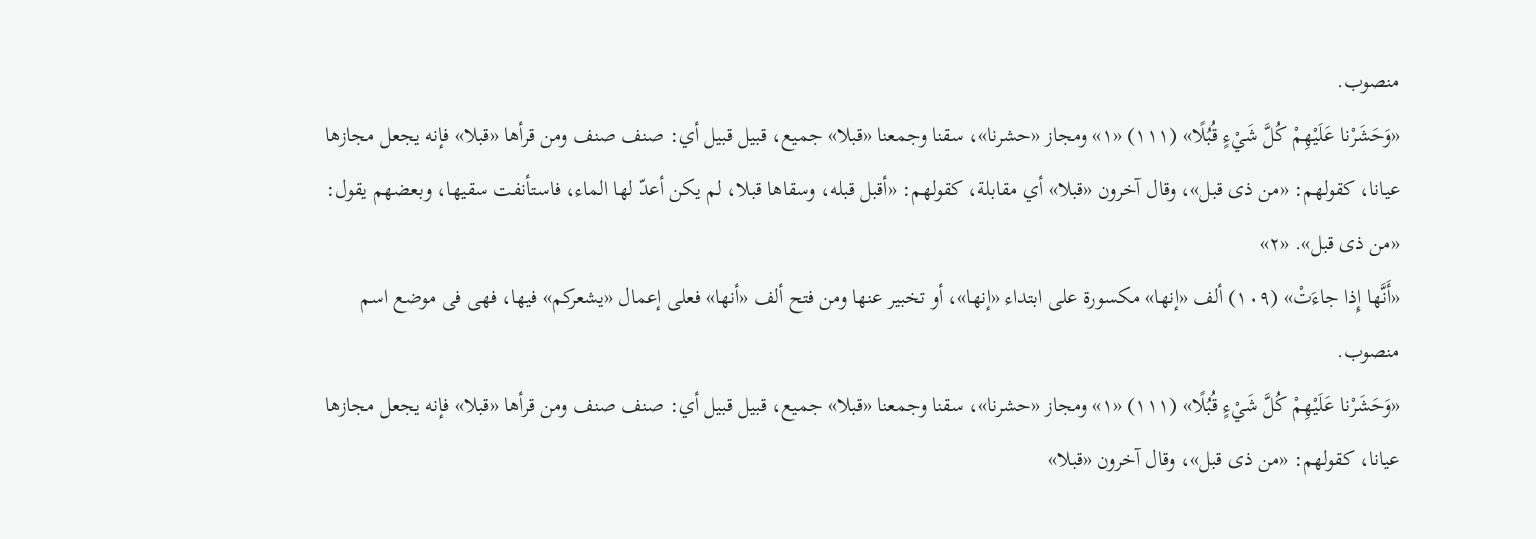منصوب.
«وَحَشَرْنا عَلَيْهِمْ كُلَّ شَيْءٍ قُبُلًا» (١١١) «١» ومجاز «حشرنا»، سقنا وجمعنا «قبلا» جميع، قبيل قبيل أي: صنف صنف ومن قرأها «قبلا» فإنه يجعل مجازها عيانا، كقولهم: «من ذى قبل»، وقال آخرون «قبلا» أي مقابلة، كقولهم: «أقبل قبله، وسقاها قبلا، لم يكن أعدّ لها الماء، فاستأنفت سقيها، وبعضهم يقول: «من ذى قبل». «٢»
«أَنَّها إِذا جاءَتْ» (١٠٩) ألف «إنها» مكسورة على ابتداء «إنها»، أو تخبير عنها ومن فتح ألف «أنها» فعلى إعمال «يشعركم» فيها، فهى فى موضع اسم منصوب.
«وَحَشَرْنا عَلَيْهِمْ كُلَّ شَيْءٍ قُبُلًا» (١١١) «١» ومجاز «حشرنا»، سقنا وجمعنا «قبلا» جميع، قبيل قبيل أي: صنف صنف ومن قرأها «قبلا» فإنه يجعل مجازها عيانا، كقولهم: «من ذى قبل»، وقال آخرون «قبلا»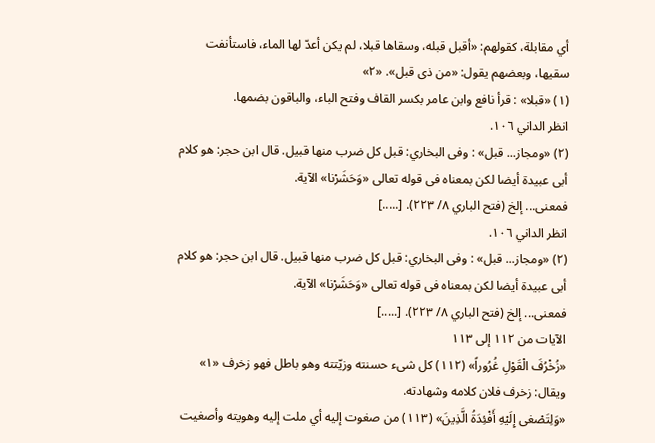أي مقابلة، كقولهم: «أقبل قبله، وسقاها قبلا، لم يكن أعدّ لها الماء، فاستأنفت سقيها، وبعضهم يقول: «من ذى قبل». «٢»
(١) «قبلا» : قرأ نافع وابن عامر بكسر القاف وفتح الباء، والباقون بضمها.
انظر الداني ١٠٦.
(٢) «ومجاز... قبل» : وفى البخاري: قبل كل ضرب منها قبيل. قال ابن حجر: هو كلام أبى عبيدة أيضا لكن بمعناه فى قوله تعالى «وَحَشَرْنا» الآية.
فمعنى... إلخ (فتح الباري ٨/ ٢٢٣). [.....]
انظر الداني ١٠٦.
(٢) «ومجاز... قبل» : وفى البخاري: قبل كل ضرب منها قبيل. قال ابن حجر: هو كلام أبى عبيدة أيضا لكن بمعناه فى قوله تعالى «وَحَشَرْنا» الآية.
فمعنى... إلخ (فتح الباري ٨/ ٢٢٣). [.....]
الآيات من ١١٢ إلى ١١٣
«زُخْرُفَ الْقَوْلِ غُرُوراً» (١١٢) كل شىء حسنته وزيّتته وهو باطل فهو زخرف «١» ويقال: زخرف فلان كلامه وشهادته.
«وَلِتَصْغى إِلَيْهِ أَفْئِدَةُ الَّذِينَ» (١١٣) من صغوت إليه أي ملت إليه وهويته وأصغيت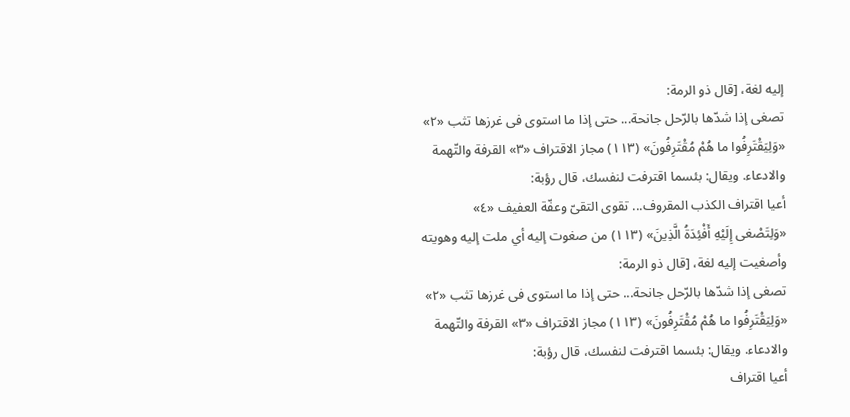إليه لغة، [قال ذو الرمة:
تصغى إذا شدّها بالرّحل جانحة... حتى إذا ما استوى فى غرزها تثب «٢»
«وَلِيَقْتَرِفُوا ما هُمْ مُقْتَرِفُونَ» (١١٣) مجاز الاقتراف «٣» القرفة والتّهمة والادعاء. ويقال: بئسما اقترفت لنفسك، قال رؤبة:
أعيا اقتراف الكذب المقروف... تقوى التقىّ وعفّة العفيف «٤»
«وَلِتَصْغى إِلَيْهِ أَفْئِدَةُ الَّذِينَ» (١١٣) من صغوت إليه أي ملت إليه وهويته وأصغيت إليه لغة، [قال ذو الرمة:
تصغى إذا شدّها بالرّحل جانحة... حتى إذا ما استوى فى غرزها تثب «٢»
«وَلِيَقْتَرِفُوا ما هُمْ مُقْتَرِفُونَ» (١١٣) مجاز الاقتراف «٣» القرفة والتّهمة والادعاء. ويقال: بئسما اقترفت لنفسك، قال رؤبة:
أعيا اقتراف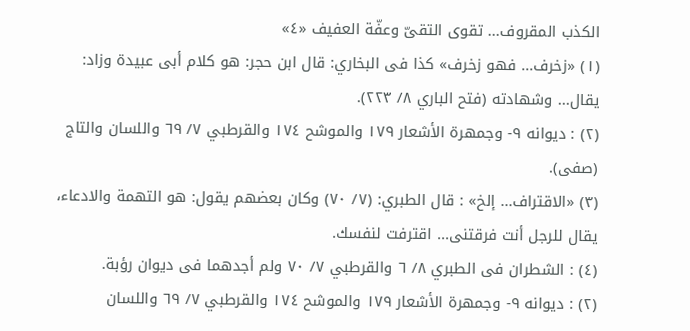الكذب المقروف... تقوى التقىّ وعفّة العفيف «٤»
(١) «زخرف... فهو زخرف» كذا فى البخاري: قال ابن حجر: هو كلام أبى عبيدة وزاد: يقال... وشهادته (فتح الباري ٨/ ٢٢٣).
(٢) : ديوانه ٩- وجمهرة الأشعار ١٧٩ والموشح ١٧٤ والقرطبي ٧/ ٦٩ واللسان والتاج (صفى).
(٣) «الاقتراف... إلخ» : قال الطبري: (٧/ ٧٠) وكان بعضهم يقول: هو التهمة والادعاء، يقال للرجل أنت فرقتنى... اقترفت لنفسك.
(٤) : الشطران فى الطبري ٨/ ٦ والقرطبي ٧/ ٧٠ ولم أجدهما فى ديوان رؤبة.
(٢) : ديوانه ٩- وجمهرة الأشعار ١٧٩ والموشح ١٧٤ والقرطبي ٧/ ٦٩ واللسان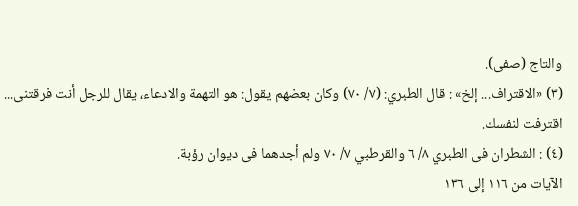والتاج (صفى).
(٣) «الاقتراف... إلخ» : قال الطبري: (٧/ ٧٠) وكان بعضهم يقول: هو التهمة والادعاء، يقال للرجل أنت فرقتنى... اقترفت لنفسك.
(٤) : الشطران فى الطبري ٨/ ٦ والقرطبي ٧/ ٧٠ ولم أجدهما فى ديوان رؤبة.
الآيات من ١١٦ إلى ١٣٦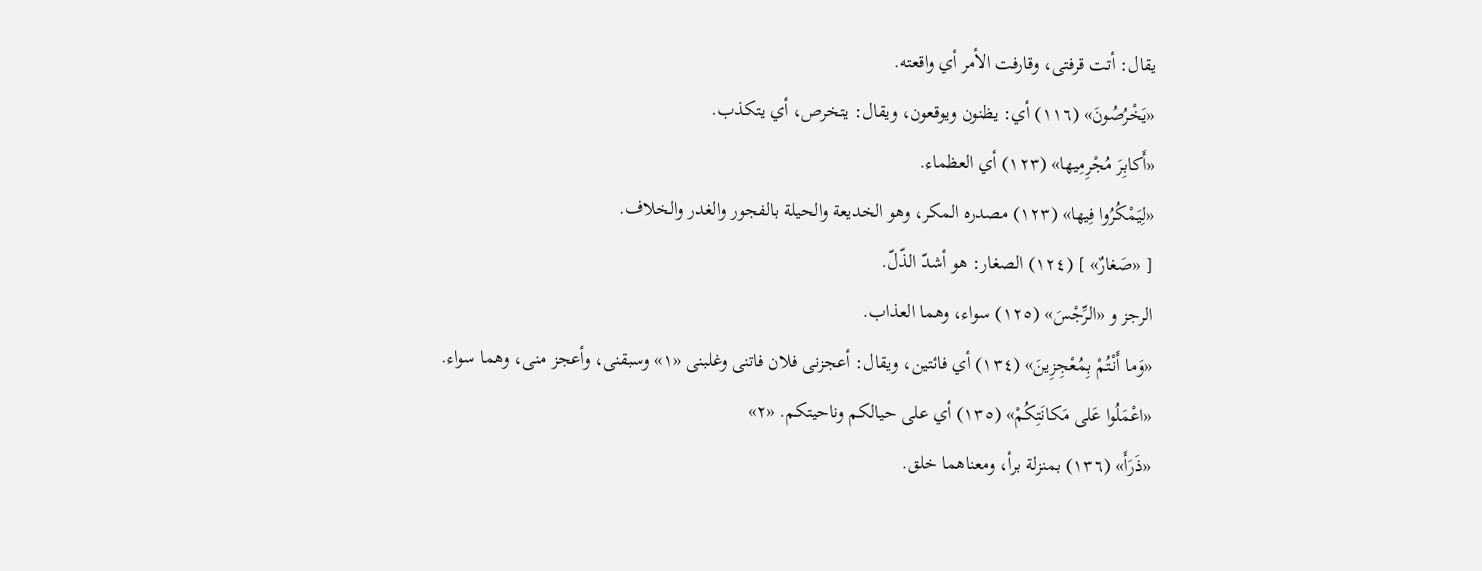يقال: أتت قرفتى، وقارفت الأمر أي واقعته.
«يَخْرُصُونَ» (١١٦) أي: يظنون ويوقعون، ويقال: يتخرص، أي يتكذب.
«أَكابِرَ مُجْرِمِيها» (١٢٣) أي العظماء.
«لِيَمْكُرُوا فِيها» (١٢٣) مصدره المكر، وهو الخديعة والحيلة بالفجور والغدر والخلاف.
[ «صَغارٌ» ] (١٢٤) الصغار: هو أشدّ الذّلّ.
الرجز و «الرِّجْسَ» (١٢٥) سواء، وهما العذاب.
«وَما أَنْتُمْ بِمُعْجِزِينَ» (١٣٤) أي فائتين، ويقال: أعجزنى فلان فاتنى وغلبنى «١» وسبقنى، وأعجز منى، وهما سواء.
«اعْمَلُوا عَلى مَكانَتِكُمْ» (١٣٥) أي على حيالكم وناحيتكم. «٢»
«ذَرَأَ» (١٣٦) بمنزلة برأ، ومعناهما خلق.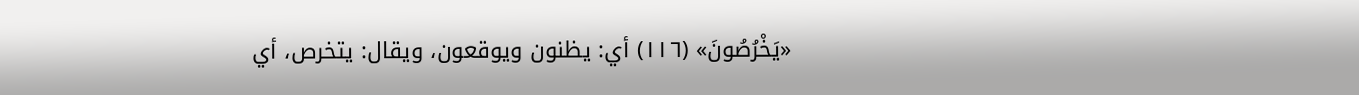«يَخْرُصُونَ» (١١٦) أي: يظنون ويوقعون، ويقال: يتخرص، أي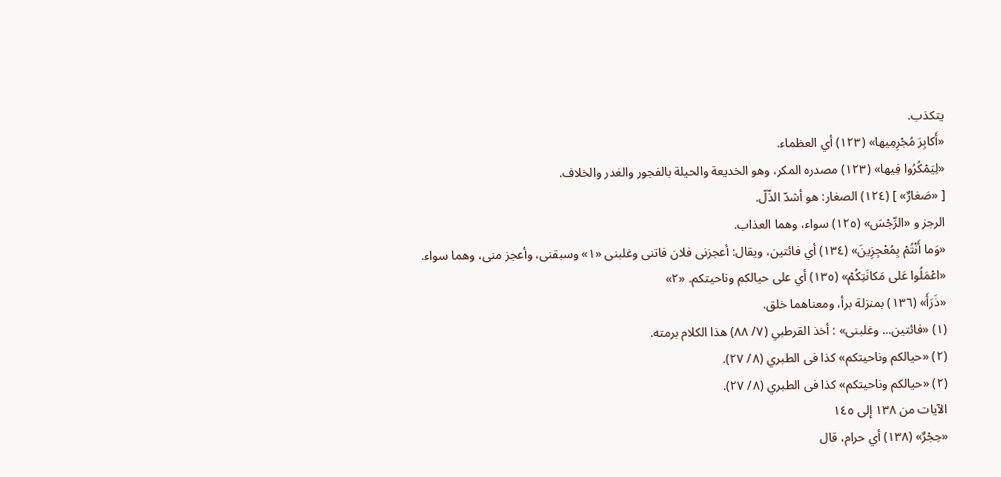يتكذب.
«أَكابِرَ مُجْرِمِيها» (١٢٣) أي العظماء.
«لِيَمْكُرُوا فِيها» (١٢٣) مصدره المكر، وهو الخديعة والحيلة بالفجور والغدر والخلاف.
[ «صَغارٌ» ] (١٢٤) الصغار: هو أشدّ الذّلّ.
الرجز و «الرِّجْسَ» (١٢٥) سواء، وهما العذاب.
«وَما أَنْتُمْ بِمُعْجِزِينَ» (١٣٤) أي فائتين، ويقال: أعجزنى فلان فاتنى وغلبنى «١» وسبقنى، وأعجز منى، وهما سواء.
«اعْمَلُوا عَلى مَكانَتِكُمْ» (١٣٥) أي على حيالكم وناحيتكم. «٢»
«ذَرَأَ» (١٣٦) بمنزلة برأ، ومعناهما خلق.
(١) «فائتين... وغلبنى» : أخذ القرطبي (٧/ ٨٨) هذا الكلام برمته.
(٢) «حيالكم وناحيتكم» كذا فى الطبري (٨/ ٢٧).
(٢) «حيالكم وناحيتكم» كذا فى الطبري (٨/ ٢٧).
الآيات من ١٣٨ إلى ١٤٥
«حِجْرٌ» (١٣٨) أي حرام، قال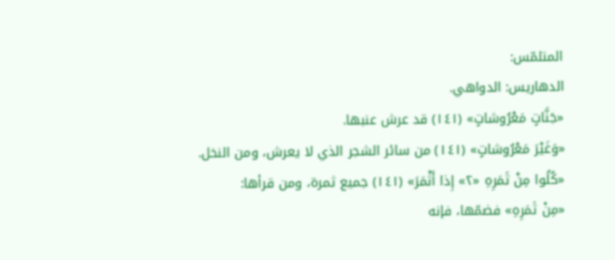المتلمّس:
الدهاريس: الدواهي.
«جَنَّاتٍ مَعْرُوشاتٍ» (١٤١) قد عرش عنبها.
«وَغَيْرَ مَعْرُوشاتٍ» (١٤١) من سائر الشجر الذي لا يعرش، ومن النخل.
«كُلُوا مِنْ ثَمَرِهِ «٢» إِذا أَثْمَرَ» (١٤١) جميع ثمرة، ومن قرأها:
«مِنْ ثَمَرِهِ» فضمّها، فإنه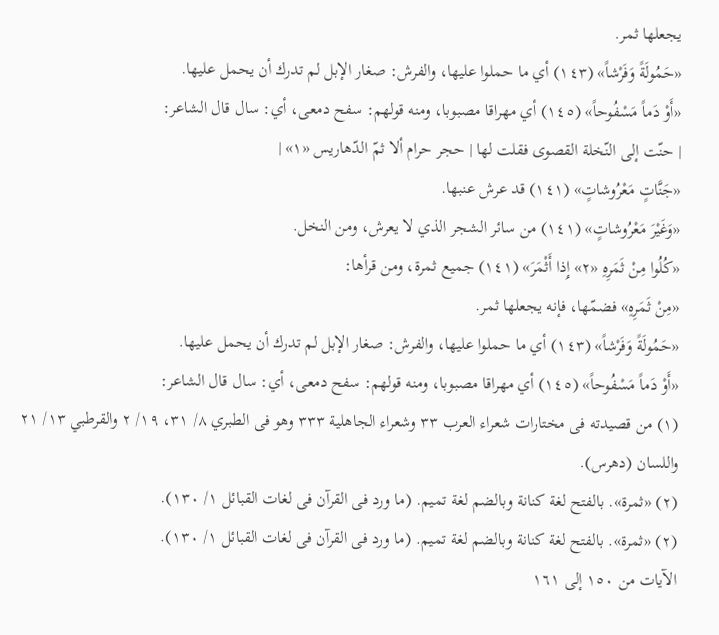يجعلها ثمر.
«حَمُولَةً وَفَرْشاً» (١٤٣) أي ما حملوا عليها، والفرش: صغار الإبل لم تدرك أن يحمل عليها.
«أَوْ دَماً مَسْفُوحاً» (١٤٥) أي مهراقا مصبوبا، ومنه قولهم: سفح دمعى، أي: سال قال الشاعر:
| حنّت إلى النّخلة القصوى فقلت لها | حجر حرام ألا ثمّ الدّهاريس «١» |
«جَنَّاتٍ مَعْرُوشاتٍ» (١٤١) قد عرش عنبها.
«وَغَيْرَ مَعْرُوشاتٍ» (١٤١) من سائر الشجر الذي لا يعرش، ومن النخل.
«كُلُوا مِنْ ثَمَرِهِ «٢» إِذا أَثْمَرَ» (١٤١) جميع ثمرة، ومن قرأها:
«مِنْ ثَمَرِهِ» فضمّها، فإنه يجعلها ثمر.
«حَمُولَةً وَفَرْشاً» (١٤٣) أي ما حملوا عليها، والفرش: صغار الإبل لم تدرك أن يحمل عليها.
«أَوْ دَماً مَسْفُوحاً» (١٤٥) أي مهراقا مصبوبا، ومنه قولهم: سفح دمعى، أي: سال قال الشاعر:
(١) من قصيدته فى مختارات شعراء العرب ٣٣ وشعراء الجاهلية ٣٣٣ وهو فى الطبري ٨/ ٣١، ١٩/ ٢ والقرطبي ١٣/ ٢١ واللسان (دهرس).
(٢) «ثمرة». بالفتح لغة كنانة وبالضم لغة تميم. (ما ورد فى القرآن فى لغات القبائل ١/ ١٣٠).
(٢) «ثمرة». بالفتح لغة كنانة وبالضم لغة تميم. (ما ورد فى القرآن فى لغات القبائل ١/ ١٣٠).
الآيات من ١٥٠ إلى ١٦١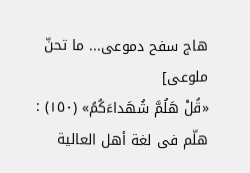هاج سفح دموعى... ما تحنّ ملوعى]
«قُلْ هَلُمَّ شُهَداءَكُمُ» (١٥٠) : هلّم فى لغة أهل العالية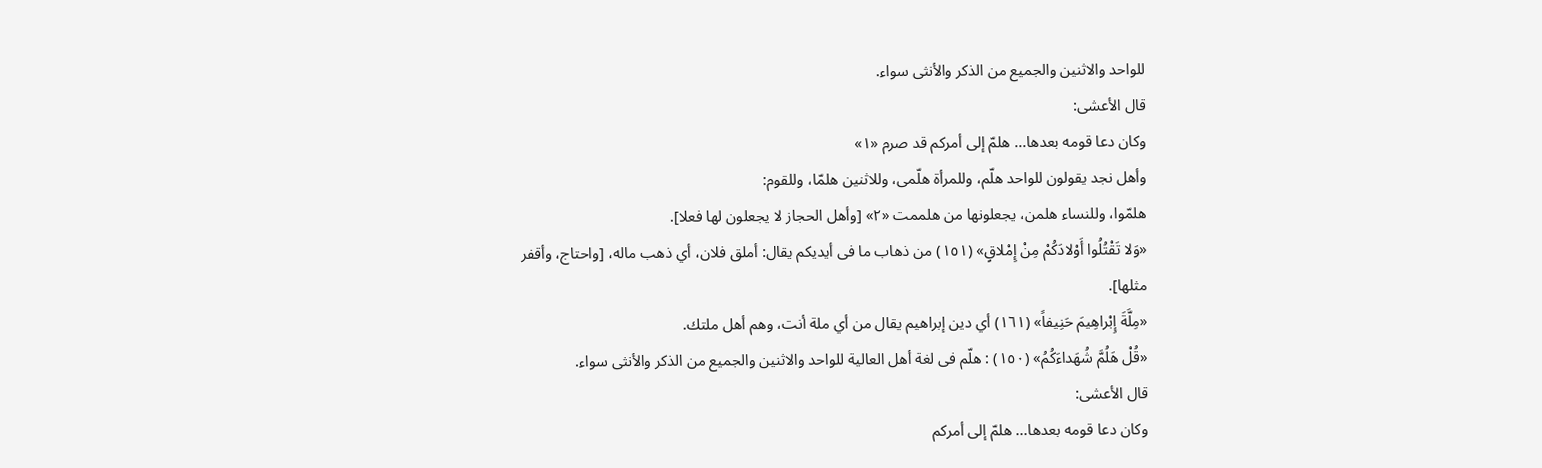للواحد والاثنين والجميع من الذكر والأنثى سواء.
قال الأعشى:
وكان دعا قومه بعدها... هلمّ إلى أمركم قد صرم «١»
وأهل نجد يقولون للواحد هلّم، وللمرأة هلّمى، وللاثنين هلمّا، وللقوم:
هلمّوا، وللنساء هلمن، يجعلونها من هلممت «٢» [وأهل الحجاز لا يجعلون لها فعلا].
«وَلا تَقْتُلُوا أَوْلادَكُمْ مِنْ إِمْلاقٍ» (١٥١) من ذهاب ما فى أيديكم يقال: أملق فلان، أي ذهب ماله، [واحتاج، وأقفر مثلها].
«مِلَّةَ إِبْراهِيمَ حَنِيفاً» (١٦١) أي دين إبراهيم يقال من أي ملة أنت، وهم أهل ملتك.
«قُلْ هَلُمَّ شُهَداءَكُمُ» (١٥٠) : هلّم فى لغة أهل العالية للواحد والاثنين والجميع من الذكر والأنثى سواء.
قال الأعشى:
وكان دعا قومه بعدها... هلمّ إلى أمركم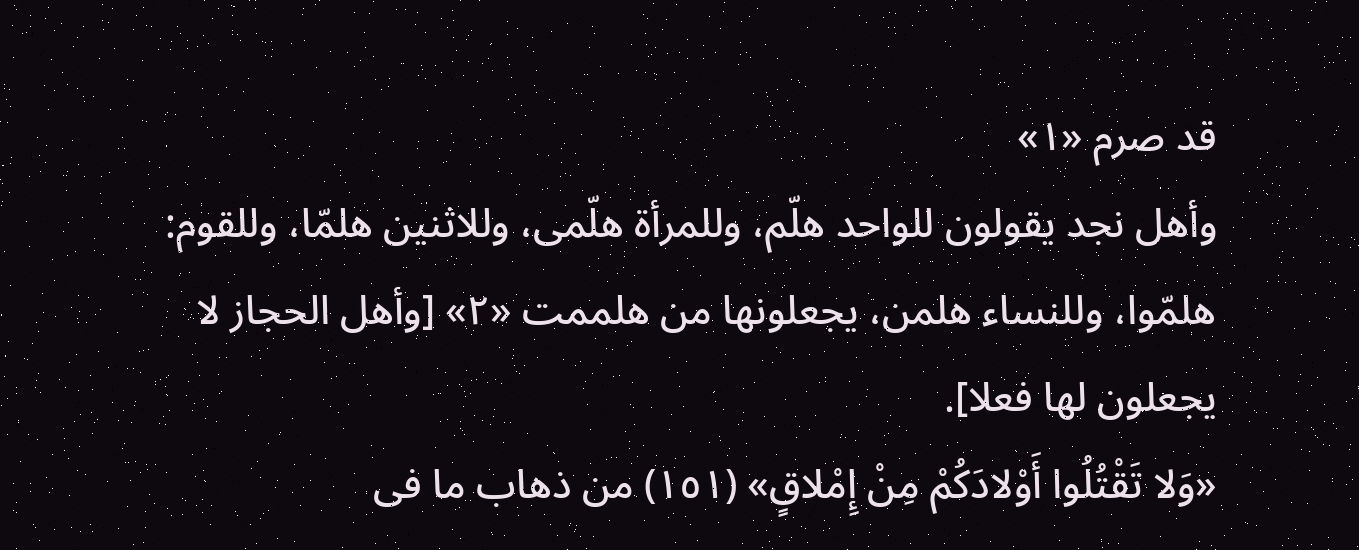قد صرم «١»
وأهل نجد يقولون للواحد هلّم، وللمرأة هلّمى، وللاثنين هلمّا، وللقوم:
هلمّوا، وللنساء هلمن، يجعلونها من هلممت «٢» [وأهل الحجاز لا يجعلون لها فعلا].
«وَلا تَقْتُلُوا أَوْلادَكُمْ مِنْ إِمْلاقٍ» (١٥١) من ذهاب ما فى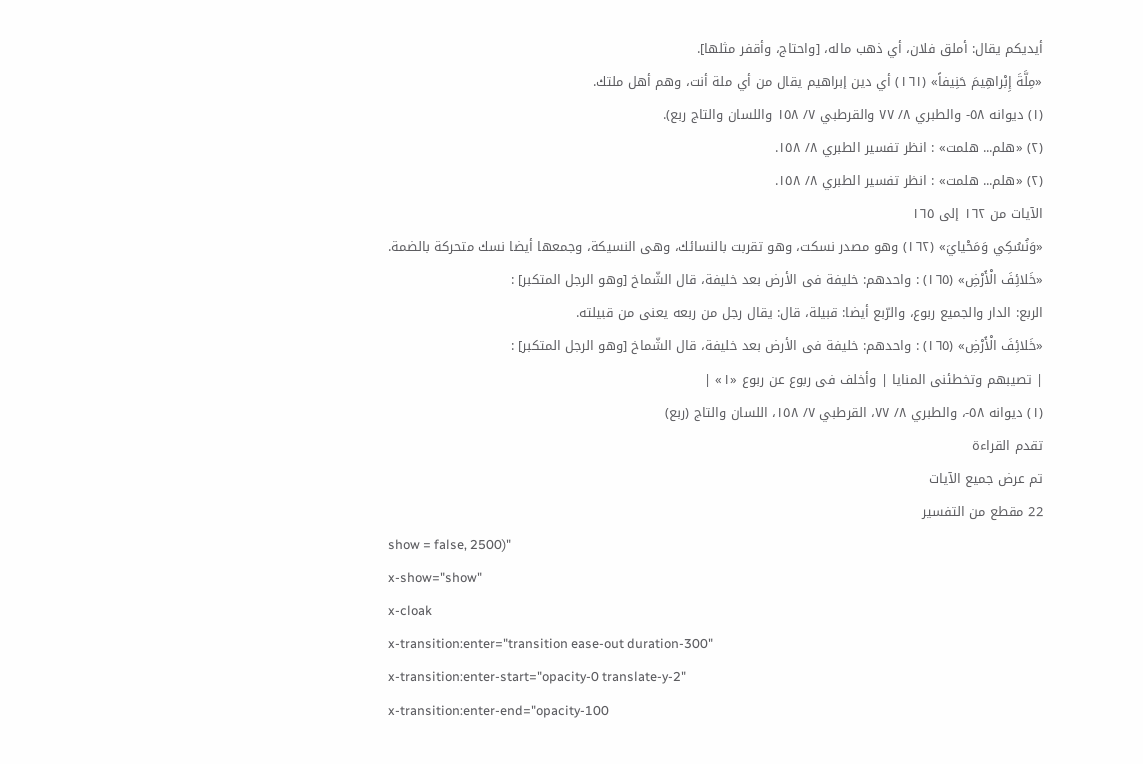أيديكم يقال: أملق فلان، أي ذهب ماله، [واحتاج، وأقفر مثلها].
«مِلَّةَ إِبْراهِيمَ حَنِيفاً» (١٦١) أي دين إبراهيم يقال من أي ملة أنت، وهم أهل ملتك.
(١) ديوانه ٥٨- والطبري ٨/ ٧٧ والقرطبي ٧/ ١٥٨ واللسان والتاج ربع).
(٢) «هلم... هلمت» : انظر تفسير الطبري ٨/ ١٥٨.
(٢) «هلم... هلمت» : انظر تفسير الطبري ٨/ ١٥٨.
الآيات من ١٦٢ إلى ١٦٥
«وَنُسُكِي وَمَحْيايَ» (١٦٢) وهو مصدر نسكت، وهو تقربت بالنسائك، وهى النسيكة، وجمعها أيضا نسك متحركة بالضمة.
«خَلائِفَ الْأَرْضِ» (١٦٥) : واحدهم: خليفة فى الأرض بعد خليفة، قال الشّماخ [وهو الرجل المتكبر] :
الربع: الدار والجميع ربوع، والرّبع أيضا: قبيلة، قال: يقال رجل من ربعه يعنى من قبيلته.
«خَلائِفَ الْأَرْضِ» (١٦٥) : واحدهم: خليفة فى الأرض بعد خليفة، قال الشّماخ [وهو الرجل المتكبر] :
| تصيبهم وتخطئنى المنايا | وأخلف فى ربوع عن ربوع «١» |
(١) ديوانه ٥٨-، والطبري ٨/ ٧٧، القرطبي ٧/ ١٥٨، اللسان والتاج (ربع)
تقدم القراءة
تم عرض جميع الآيات
22 مقطع من التفسير
show = false, 2500)"
x-show="show"
x-cloak
x-transition:enter="transition ease-out duration-300"
x-transition:enter-start="opacity-0 translate-y-2"
x-transition:enter-end="opacity-100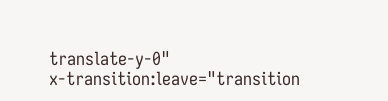translate-y-0"
x-transition:leave="transition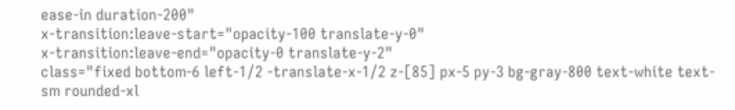ease-in duration-200"
x-transition:leave-start="opacity-100 translate-y-0"
x-transition:leave-end="opacity-0 translate-y-2"
class="fixed bottom-6 left-1/2 -translate-x-1/2 z-[85] px-5 py-3 bg-gray-800 text-white text-sm rounded-xl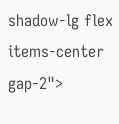shadow-lg flex items-center gap-2">